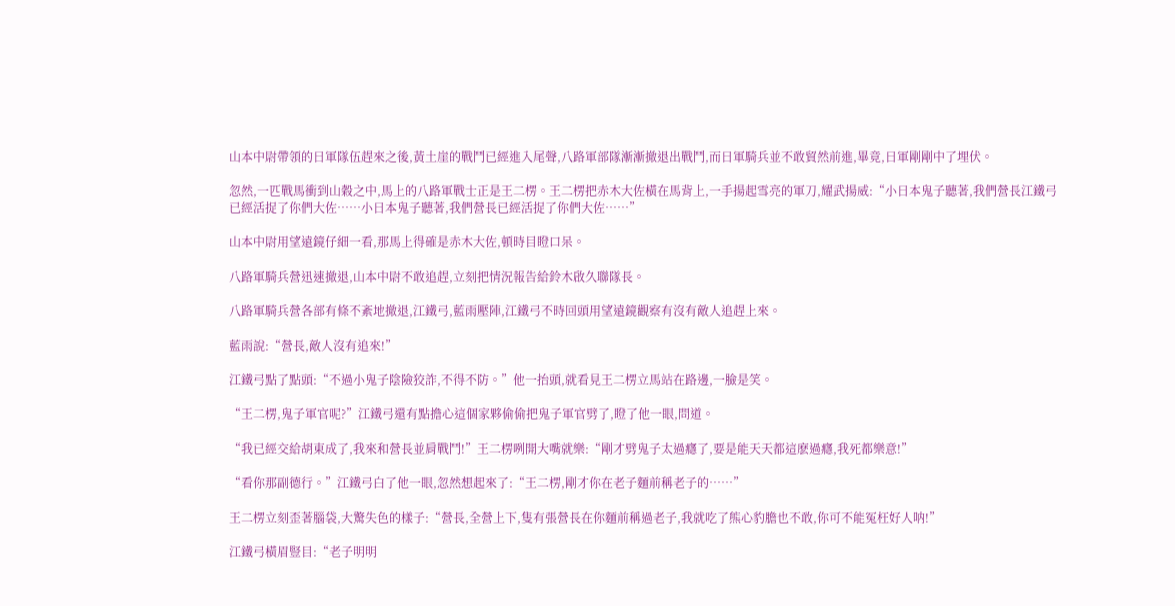山本中尉帶領的日軍隊伍趕來之後,黃土崖的戰鬥已經進入尾聲,八路軍部隊漸漸撤退出戰鬥,而日軍騎兵並不敢貿然前進,畢竟,日軍剛剛中了埋伏。

忽然,一匹戰馬衝到山穀之中,馬上的八路軍戰士正是王二楞。王二楞把赤木大佐橫在馬背上,一手揚起雪亮的軍刀,耀武揚威:“小日本鬼子聽著,我們營長江鐵弓已經活捉了你們大佐……小日本鬼子聽著,我們營長已經活捉了你們大佐……”

山本中尉用望遠鏡仔細一看,那馬上得確是赤木大佐,頓時目瞪口呆。

八路軍騎兵營迅速撤退,山本中尉不敢追趕,立刻把情況報告給鈴木啟久聯隊長。

八路軍騎兵營各部有條不紊地撤退,江鐵弓,藍雨壓陣,江鐵弓不時回頭用望遠鏡觀察有沒有敵人追趕上來。

藍雨說:“營長,敵人沒有追來!”

江鐵弓點了點頭:“不過小鬼子陰險狡詐,不得不防。”他一抬頭,就看見王二楞立馬站在路邊,一臉是笑。

“王二楞,鬼子軍官呢?”江鐵弓還有點擔心這個家夥偷偷把鬼子軍官劈了,瞪了他一眼,問道。

“我已經交給胡東成了,我來和營長並肩戰鬥!”王二楞咧開大嘴就樂:“剛才劈鬼子太過癮了,要是能天天都這麽過癮,我死都樂意!”

“看你那副德行。”江鐵弓白了他一眼,忽然想起來了:“王二楞,剛才你在老子麵前稱老子的……”

王二楞立刻歪著腦袋,大驚失色的樣子:“營長,全營上下,隻有張營長在你麵前稱過老子,我就吃了熊心豹膽也不敢,你可不能冤枉好人呐!”

江鐵弓橫眉豎目:“老子明明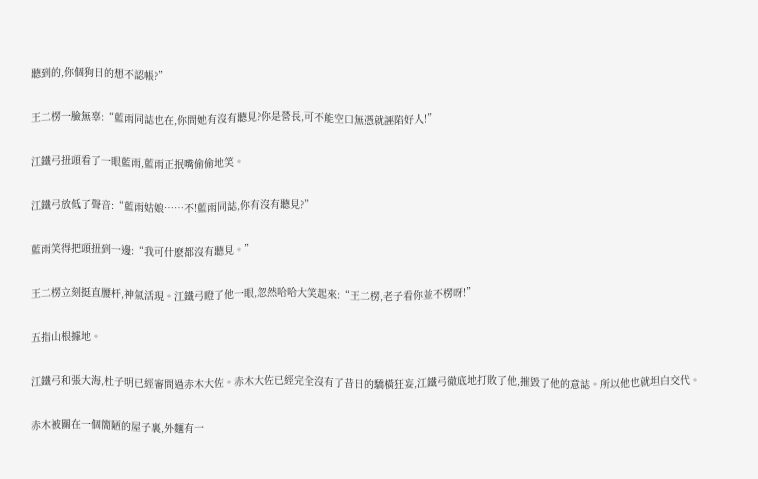聽到的,你個狗日的想不認帳?”

王二楞一臉無辜:“藍雨同誌也在,你問她有沒有聽見?你是營長,可不能空口無憑就誣陷好人!”

江鐵弓扭頭看了一眼藍雨,藍雨正抿嘴偷偷地笑。

江鐵弓放低了聲音:“藍雨姑娘……不!藍雨同誌,你有沒有聽見?”

藍雨笑得把頭扭到一邊:“我可什麽都沒有聽見。”

王二楞立刻挺直腰杆,神氣活現。江鐵弓瞪了他一眼,忽然哈哈大笑起來:“王二楞,老子看你並不楞呀!”

五指山根據地。

江鐵弓和張大海,杜子明已經審問過赤木大佐。赤木大佐已經完全沒有了昔日的驕橫狂妄,江鐵弓徹底地打敗了他,摧毀了他的意誌。所以他也就坦白交代。

赤木被關在一個簡陋的屋子裏,外麵有一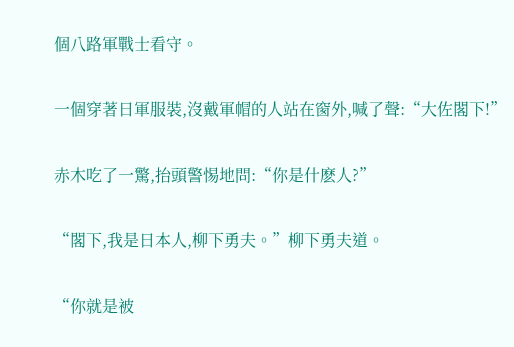個八路軍戰士看守。

一個穿著日軍服裝,沒戴軍帽的人站在窗外,喊了聲:“大佐閣下!”

赤木吃了一驚,抬頭警惕地問:“你是什麽人?”

“閣下,我是日本人,柳下勇夫。”柳下勇夫道。

“你就是被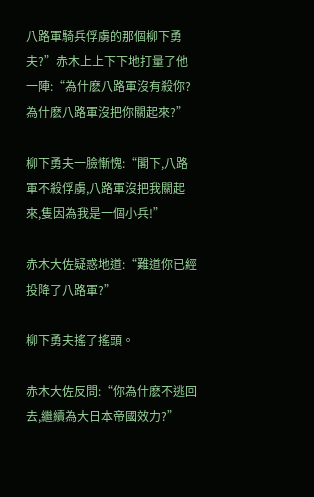八路軍騎兵俘虜的那個柳下勇夫?”赤木上上下下地打量了他一陣:“為什麽八路軍沒有殺你?為什麽八路軍沒把你關起來?”

柳下勇夫一臉慚愧:“閣下,八路軍不殺俘虜,八路軍沒把我關起來,隻因為我是一個小兵!”

赤木大佐疑惑地道:“難道你已經投降了八路軍?”

柳下勇夫搖了搖頭。

赤木大佐反問:“你為什麽不逃回去,繼續為大日本帝國效力?”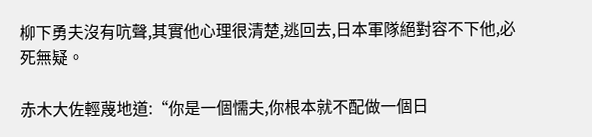柳下勇夫沒有吭聲,其實他心理很清楚,逃回去,日本軍隊絕對容不下他,必死無疑。

赤木大佐輕蔑地道:“你是一個懦夫,你根本就不配做一個日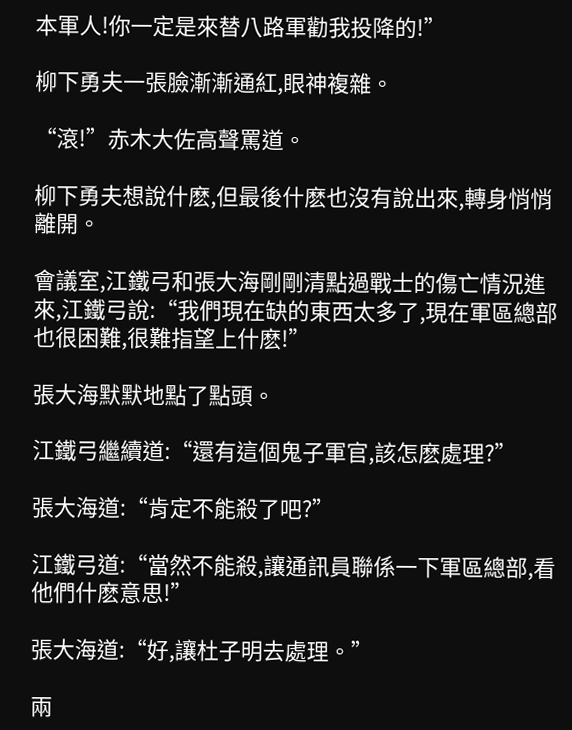本軍人!你一定是來替八路軍勸我投降的!”

柳下勇夫一張臉漸漸通紅,眼神複雜。

“滾!”赤木大佐高聲罵道。

柳下勇夫想說什麽,但最後什麽也沒有說出來,轉身悄悄離開。

會議室,江鐵弓和張大海剛剛清點過戰士的傷亡情況進來,江鐵弓說:“我們現在缺的東西太多了,現在軍區總部也很困難,很難指望上什麽!”

張大海默默地點了點頭。

江鐵弓繼續道:“還有這個鬼子軍官,該怎麽處理?”

張大海道:“肯定不能殺了吧?”

江鐵弓道:“當然不能殺,讓通訊員聯係一下軍區總部,看他們什麽意思!”

張大海道:“好,讓杜子明去處理。”

兩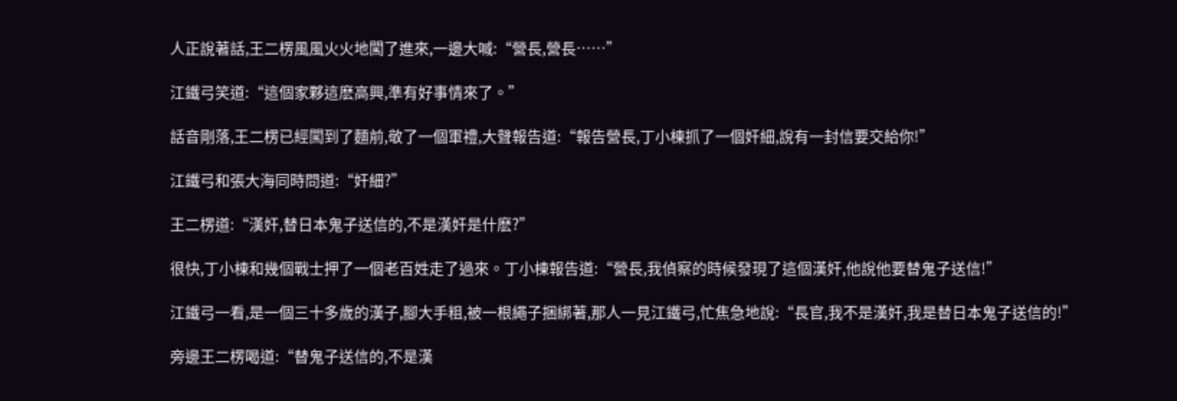人正說著話,王二楞風風火火地闖了進來,一邊大喊:“營長,營長……”

江鐵弓笑道:“這個家夥這麽高興,準有好事情來了。”

話音剛落,王二楞已經闖到了麵前,敬了一個軍禮,大聲報告道:“報告營長,丁小棟抓了一個奸細,說有一封信要交給你!”

江鐵弓和張大海同時問道:“奸細?”

王二楞道:“漢奸,替日本鬼子送信的,不是漢奸是什麽?”

很快,丁小棟和幾個戰士押了一個老百姓走了過來。丁小棟報告道:“營長,我偵察的時候發現了這個漢奸,他說他要替鬼子送信!”

江鐵弓一看,是一個三十多歲的漢子,腳大手粗,被一根繩子捆綁著,那人一見江鐵弓,忙焦急地說:“長官,我不是漢奸,我是替日本鬼子送信的!”

旁邊王二楞喝道:“替鬼子送信的,不是漢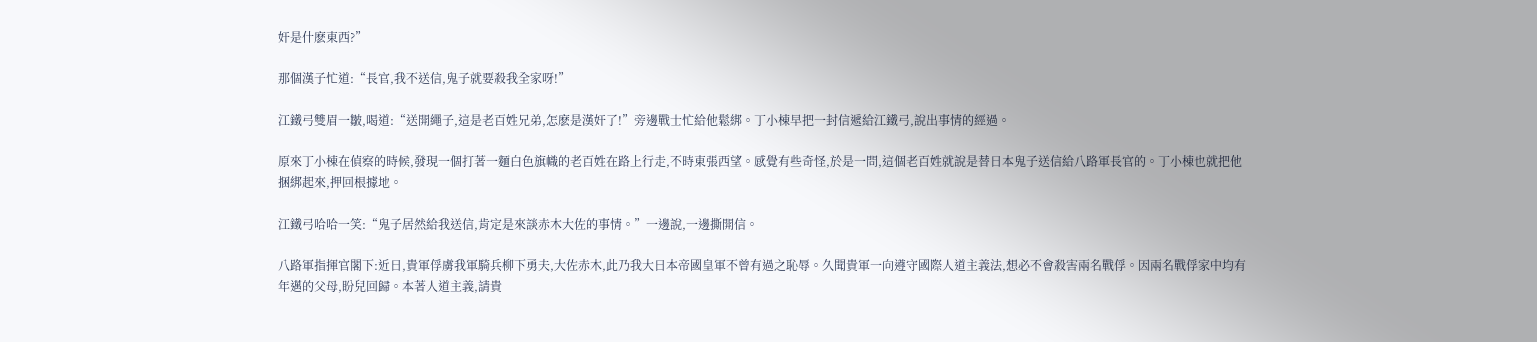奸是什麽東西?”

那個漢子忙道:“長官,我不送信,鬼子就要殺我全家呀!”

江鐵弓雙眉一皺,喝道:“送開繩子,這是老百姓兄弟,怎麽是漢奸了!”旁邊戰士忙給他鬆綁。丁小棟早把一封信遞給江鐵弓,說出事情的經過。

原來丁小棟在偵察的時候,發現一個打著一麵白色旗幟的老百姓在路上行走,不時東張西望。感覺有些奇怪,於是一問,這個老百姓就說是替日本鬼子送信給八路軍長官的。丁小棟也就把他捆綁起來,押回根據地。

江鐵弓哈哈一笑:“鬼子居然給我送信,肯定是來談赤木大佐的事情。”一邊說,一邊撕開信。

八路軍指揮官閣下:近日,貴軍俘虜我軍騎兵柳下勇夫,大佐赤木,此乃我大日本帝國皇軍不曾有過之恥辱。久聞貴軍一向遵守國際人道主義法,想必不會殺害兩名戰俘。因兩名戰俘家中均有年邁的父母,盼兒回歸。本著人道主義,請貴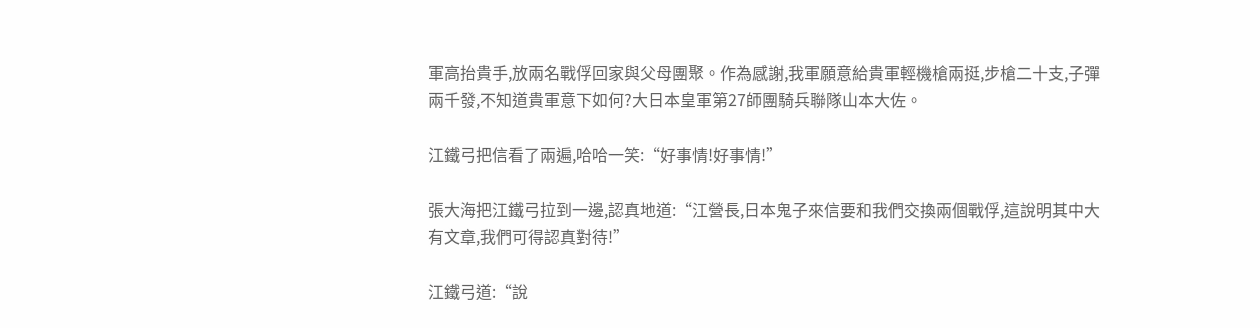軍高抬貴手,放兩名戰俘回家與父母團聚。作為感謝,我軍願意給貴軍輕機槍兩挺,步槍二十支,子彈兩千發,不知道貴軍意下如何?大日本皇軍第27師團騎兵聯隊山本大佐。

江鐵弓把信看了兩遍,哈哈一笑:“好事情!好事情!”

張大海把江鐵弓拉到一邊,認真地道:“江營長,日本鬼子來信要和我們交換兩個戰俘,這說明其中大有文章,我們可得認真對待!”

江鐵弓道:“說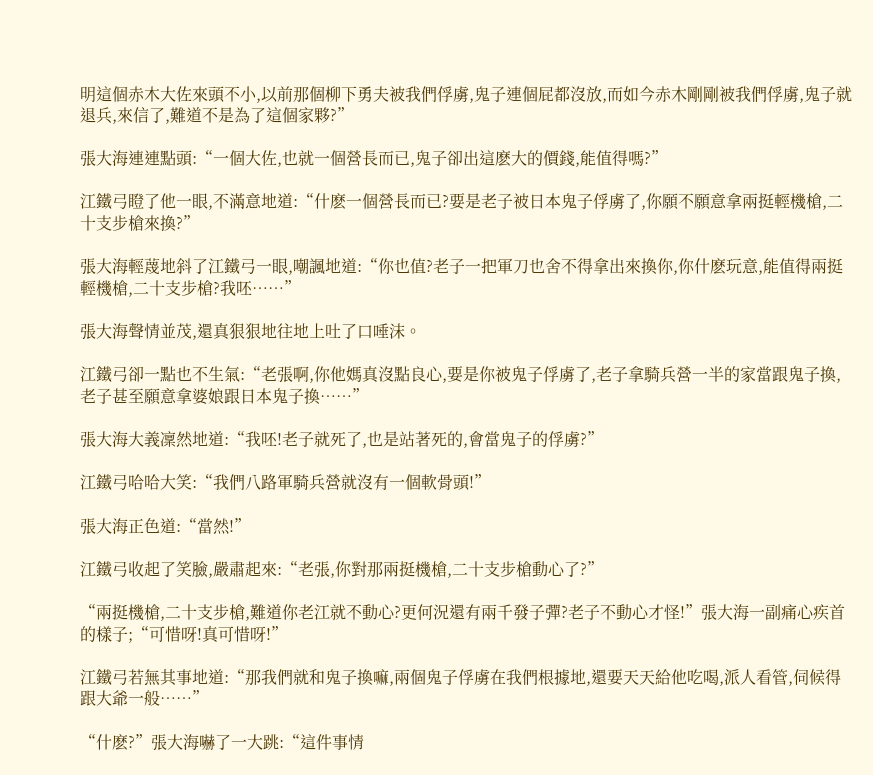明這個赤木大佐來頭不小,以前那個柳下勇夫被我們俘虜,鬼子連個屁都沒放,而如今赤木剛剛被我們俘虜,鬼子就退兵,來信了,難道不是為了這個家夥?”

張大海連連點頭:“一個大佐,也就一個營長而已,鬼子卻出這麽大的價錢,能值得嗎?”

江鐵弓瞪了他一眼,不滿意地道:“什麽一個營長而已?要是老子被日本鬼子俘虜了,你願不願意拿兩挺輕機槍,二十支步槍來換?”

張大海輕蔑地斜了江鐵弓一眼,嘲諷地道:“你也值?老子一把軍刀也舍不得拿出來換你,你什麽玩意,能值得兩挺輕機槍,二十支步槍?我呸……”

張大海聲情並茂,還真狠狠地往地上吐了口唾沫。

江鐵弓卻一點也不生氣:“老張啊,你他媽真沒點良心,要是你被鬼子俘虜了,老子拿騎兵營一半的家當跟鬼子換,老子甚至願意拿婆娘跟日本鬼子換……”

張大海大義凜然地道:“我呸!老子就死了,也是站著死的,會當鬼子的俘虜?”

江鐵弓哈哈大笑:“我們八路軍騎兵營就沒有一個軟骨頭!”

張大海正色道:“當然!”

江鐵弓收起了笑臉,嚴肅起來:“老張,你對那兩挺機槍,二十支步槍動心了?”

“兩挺機槍,二十支步槍,難道你老江就不動心?更何況還有兩千發子彈?老子不動心才怪!”張大海一副痛心疾首的樣子;“可惜呀!真可惜呀!”

江鐵弓若無其事地道:“那我們就和鬼子換嘛,兩個鬼子俘虜在我們根據地,還要天天給他吃喝,派人看管,伺候得跟大爺一般……”

“什麽?”張大海嚇了一大跳:“這件事情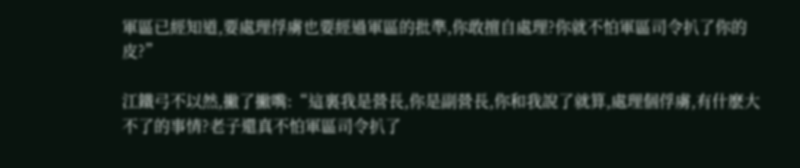軍區已經知道,要處理俘虜也要經過軍區的批準,你敢擅自處理?你就不怕軍區司令扒了你的皮?”

江鐵弓不以然,撇了撇嘴:“這裏我是營長,你是副營長,你和我說了就算,處理個俘虜,有什麽大不了的事情?老子還真不怕軍區司令扒了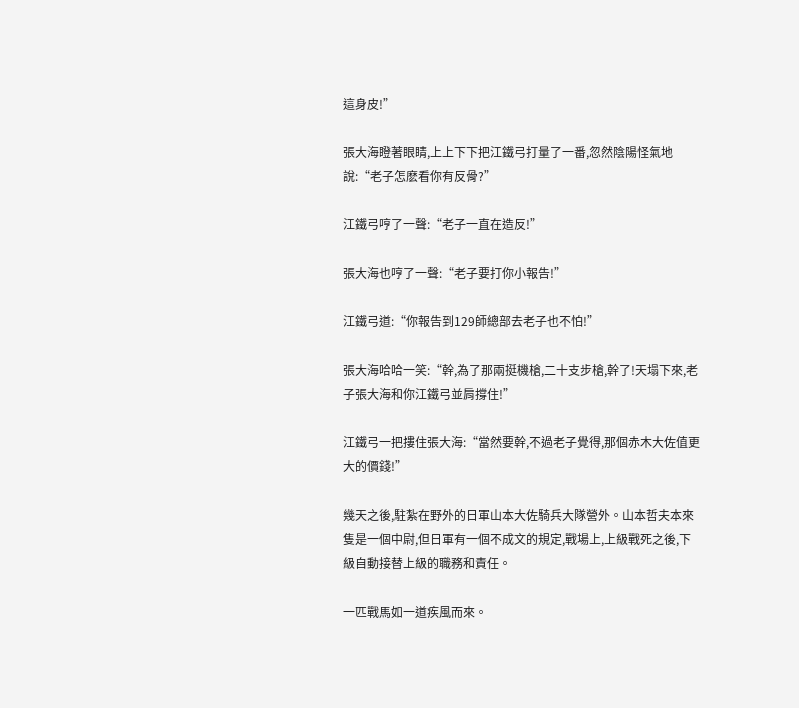這身皮!”

張大海瞪著眼睛,上上下下把江鐵弓打量了一番,忽然陰陽怪氣地說:“老子怎麽看你有反骨?”

江鐵弓哼了一聲:“老子一直在造反!”

張大海也哼了一聲:“老子要打你小報告!”

江鐵弓道:“你報告到129師總部去老子也不怕!”

張大海哈哈一笑:“幹,為了那兩挺機槍,二十支步槍,幹了!天塌下來,老子張大海和你江鐵弓並肩撐住!”

江鐵弓一把摟住張大海:“當然要幹,不過老子覺得,那個赤木大佐值更大的價錢!”

幾天之後,駐紮在野外的日軍山本大佐騎兵大隊營外。山本哲夫本來隻是一個中尉,但日軍有一個不成文的規定,戰場上,上級戰死之後,下級自動接替上級的職務和責任。

一匹戰馬如一道疾風而來。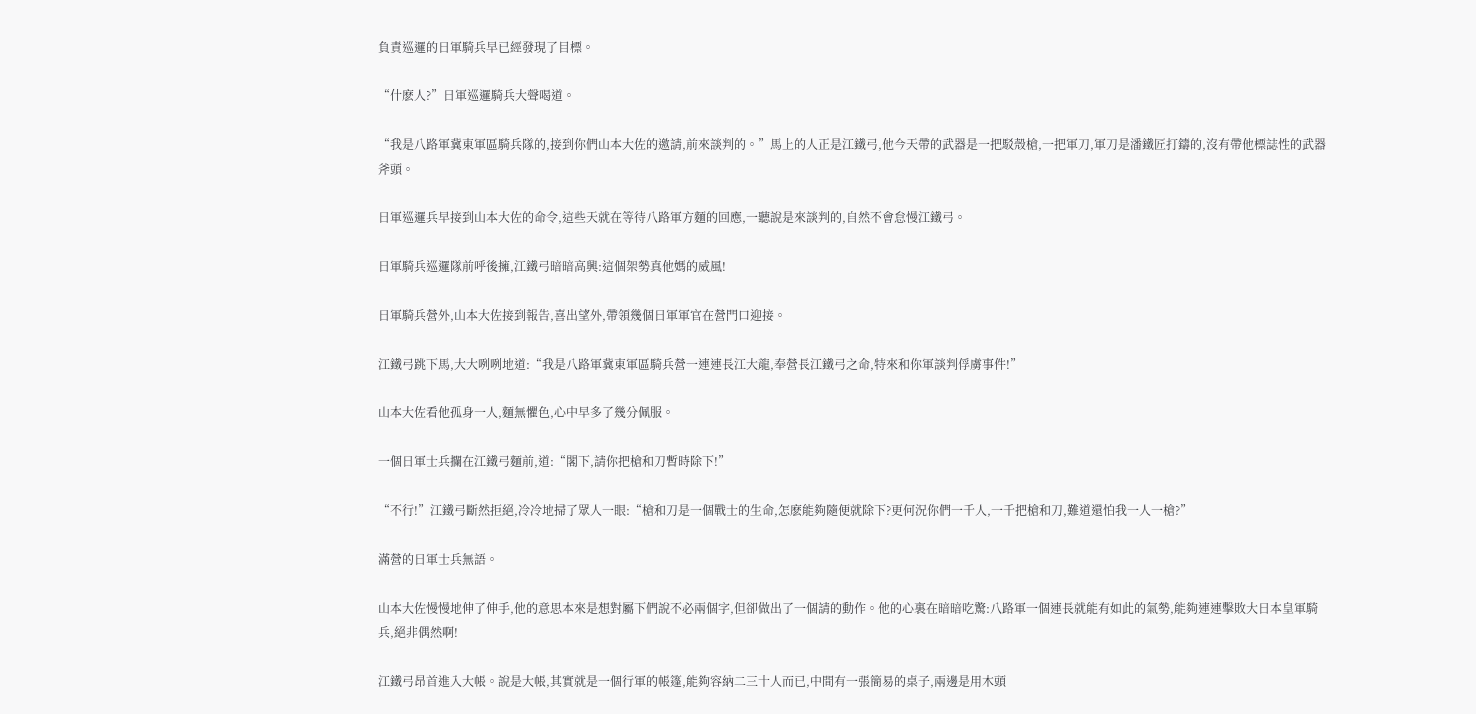負責巡邏的日軍騎兵早已經發現了目標。

“什麽人?”日軍巡邏騎兵大聲喝道。

“我是八路軍冀東軍區騎兵隊的,接到你們山本大佐的邀請,前來談判的。”馬上的人正是江鐵弓,他今天帶的武器是一把駁殼槍,一把軍刀,軍刀是潘鐵匠打鑄的,沒有帶他標誌性的武器斧頭。

日軍巡邏兵早接到山本大佐的命令,這些天就在等待八路軍方麵的回應,一聽說是來談判的,自然不會怠慢江鐵弓。

日軍騎兵巡邏隊前呼後擁,江鐵弓暗暗高興:這個架勢真他媽的威風!

日軍騎兵營外,山本大佐接到報告,喜出望外,帶領幾個日軍軍官在營門口迎接。

江鐵弓跳下馬,大大咧咧地道:“我是八路軍冀東軍區騎兵營一連連長江大龍,奉營長江鐵弓之命,特來和你軍談判俘虜事件!”

山本大佐看他孤身一人,麵無懼色,心中早多了幾分佩服。

一個日軍士兵攔在江鐵弓麵前,道:“閣下,請你把槍和刀暫時除下!”

“不行!”江鐵弓斷然拒絕,冷冷地掃了眾人一眼:“槍和刀是一個戰士的生命,怎麽能夠隨便就除下?更何況你們一千人,一千把槍和刀,難道還怕我一人一槍?”

滿營的日軍士兵無語。

山本大佐慢慢地伸了伸手,他的意思本來是想對屬下們說不必兩個字,但卻做出了一個請的動作。他的心裏在暗暗吃驚:八路軍一個連長就能有如此的氣勢,能夠連連擊敗大日本皇軍騎兵,絕非偶然啊!

江鐵弓昂首進入大帳。說是大帳,其實就是一個行軍的帳篷,能夠容納二三十人而已,中間有一張簡易的桌子,兩邊是用木頭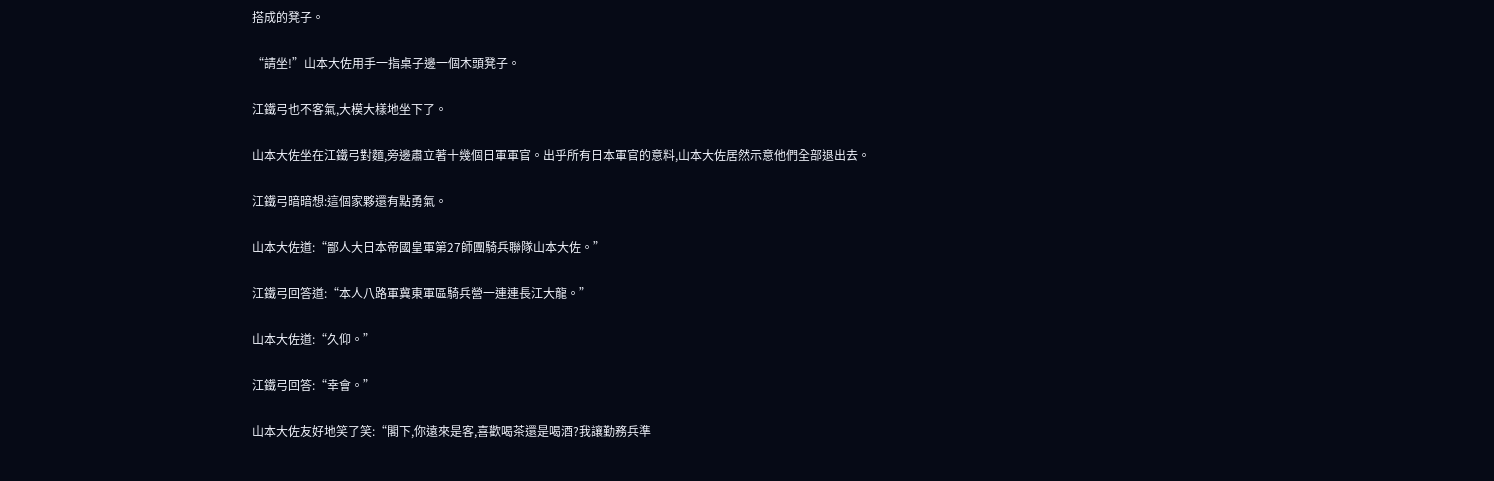搭成的凳子。

“請坐!”山本大佐用手一指桌子邊一個木頭凳子。

江鐵弓也不客氣,大模大樣地坐下了。

山本大佐坐在江鐵弓對麵,旁邊肅立著十幾個日軍軍官。出乎所有日本軍官的意料,山本大佐居然示意他們全部退出去。

江鐵弓暗暗想:這個家夥還有點勇氣。

山本大佐道:“鄙人大日本帝國皇軍第27師團騎兵聯隊山本大佐。”

江鐵弓回答道:“本人八路軍冀東軍區騎兵營一連連長江大龍。”

山本大佐道:“久仰。”

江鐵弓回答:“幸會。”

山本大佐友好地笑了笑:“閣下,你遠來是客,喜歡喝茶還是喝酒?我讓勤務兵準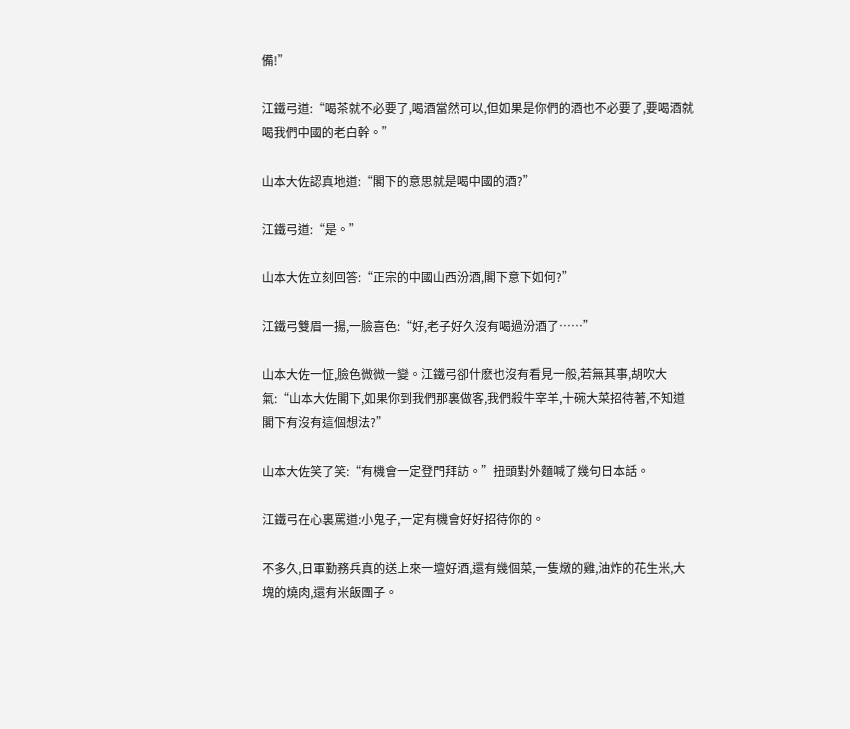備!”

江鐵弓道:“喝茶就不必要了,喝酒當然可以,但如果是你們的酒也不必要了,要喝酒就喝我們中國的老白幹。”

山本大佐認真地道:“閣下的意思就是喝中國的酒?”

江鐵弓道:“是。”

山本大佐立刻回答:“正宗的中國山西汾酒,閣下意下如何?”

江鐵弓雙眉一揚,一臉喜色:“好,老子好久沒有喝過汾酒了……”

山本大佐一怔,臉色微微一變。江鐵弓卻什麽也沒有看見一般,若無其事,胡吹大氣:“山本大佐閣下,如果你到我們那裏做客,我們殺牛宰羊,十碗大菜招待著,不知道閣下有沒有這個想法?”

山本大佐笑了笑:“有機會一定登門拜訪。”扭頭對外麵喊了幾句日本話。

江鐵弓在心裏罵道:小鬼子,一定有機會好好招待你的。

不多久,日軍勤務兵真的送上來一壇好酒,還有幾個菜,一隻燉的雞,油炸的花生米,大塊的燒肉,還有米飯團子。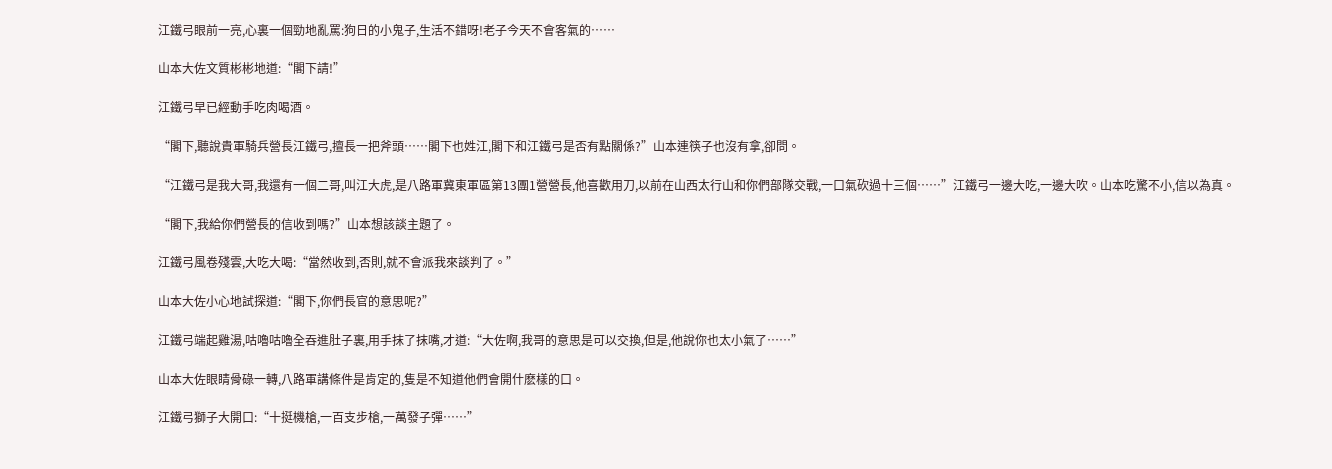江鐵弓眼前一亮,心裏一個勁地亂罵:狗日的小鬼子,生活不錯呀!老子今天不會客氣的……

山本大佐文質彬彬地道:“閣下請!”

江鐵弓早已經動手吃肉喝酒。

“閣下,聽說貴軍騎兵營長江鐵弓,擅長一把斧頭……閣下也姓江,閣下和江鐵弓是否有點關係?”山本連筷子也沒有拿,卻問。

“江鐵弓是我大哥,我還有一個二哥,叫江大虎,是八路軍冀東軍區第13團1營營長,他喜歡用刀,以前在山西太行山和你們部隊交戰,一口氣砍過十三個……”江鐵弓一邊大吃,一邊大吹。山本吃驚不小,信以為真。

“閣下,我給你們營長的信收到嗎?”山本想該談主題了。

江鐵弓風卷殘雲,大吃大喝:“當然收到,否則,就不會派我來談判了。”

山本大佐小心地試探道:“閣下,你們長官的意思呢?”

江鐵弓端起雞湯,咕嚕咕嚕全吞進肚子裏,用手抹了抹嘴,才道:“大佐啊,我哥的意思是可以交換,但是,他說你也太小氣了……”

山本大佐眼睛骨碌一轉,八路軍講條件是肯定的,隻是不知道他們會開什麽樣的口。

江鐵弓獅子大開口:“十挺機槍,一百支步槍,一萬發子彈……”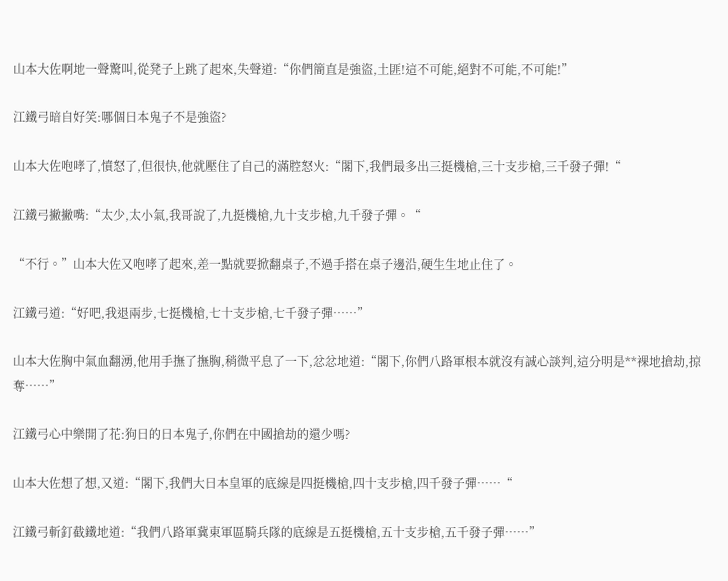山本大佐啊地一聲驚叫,從凳子上跳了起來,失聲道:“你們簡直是強盜,土匪!這不可能,絕對不可能,不可能!”

江鐵弓暗自好笑:哪個日本鬼子不是強盜?

山本大佐咆哮了,憤怒了,但很快,他就壓住了自己的滿腔怒火:“閣下,我們最多出三挺機槍,三十支步槍,三千發子彈!“

江鐵弓撇撇嘴:“太少,太小氣,我哥說了,九挺機槍,九十支步槍,九千發子彈。“

“不行。”山本大佐又咆哮了起來,差一點就要掀翻桌子,不過手搭在桌子邊沿,硬生生地止住了。

江鐵弓道:“好吧,我退兩步,七挺機槍,七十支步槍,七千發子彈……”

山本大佐胸中氣血翻湧,他用手撫了撫胸,稍微平息了一下,忿忿地道:“閣下,你們八路軍根本就沒有誠心談判,這分明是**裸地搶劫,掠奪……”

江鐵弓心中樂開了花:狗日的日本鬼子,你們在中國搶劫的還少嗎?

山本大佐想了想,又道:“閣下,我們大日本皇軍的底線是四挺機槍,四十支步槍,四千發子彈……“

江鐵弓斬釘截鐵地道:“我們八路軍冀東軍區騎兵隊的底線是五挺機槍,五十支步槍,五千發子彈……”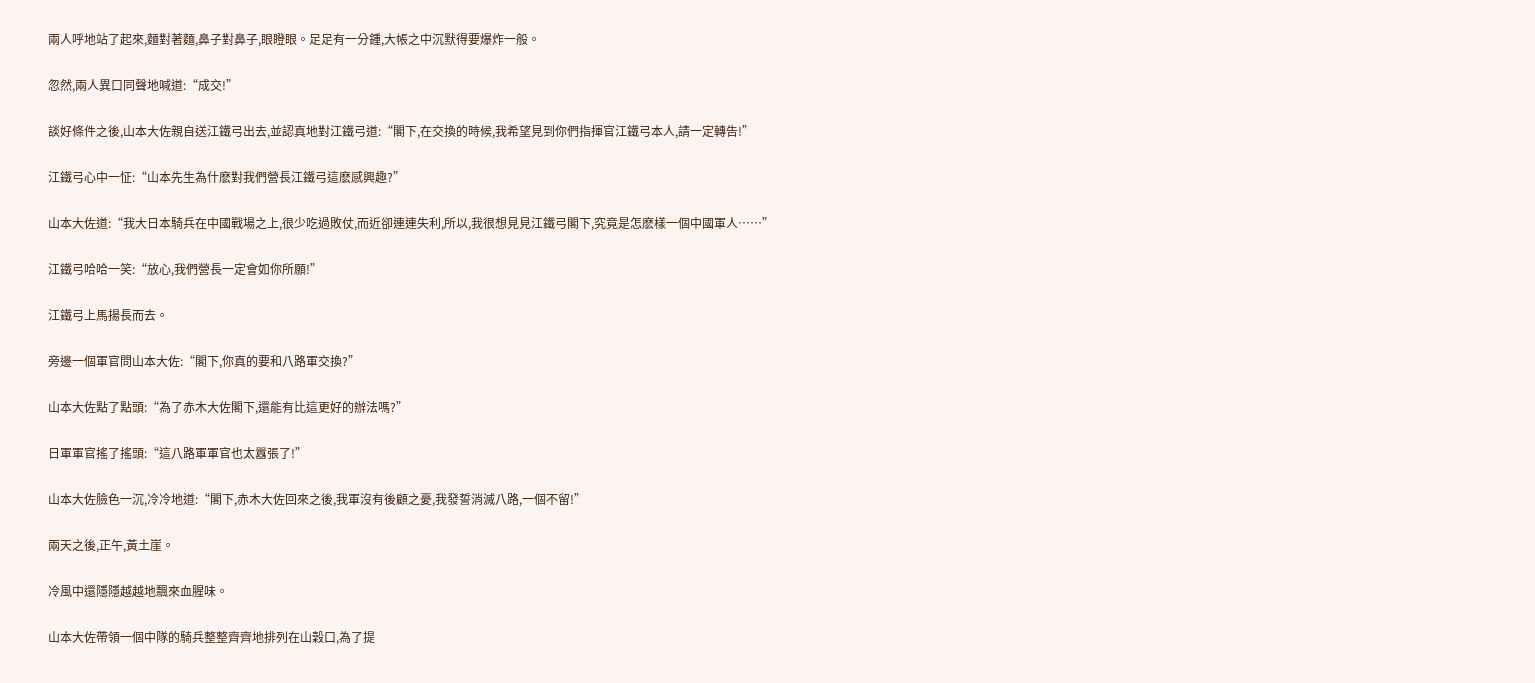兩人呼地站了起來,麵對著麵,鼻子對鼻子,眼瞪眼。足足有一分鍾,大帳之中沉默得要爆炸一般。

忽然,兩人異口同聲地喊道:“成交!”

談好條件之後,山本大佐親自送江鐵弓出去,並認真地對江鐵弓道:“閣下,在交換的時候,我希望見到你們指揮官江鐵弓本人,請一定轉告!”

江鐵弓心中一怔:“山本先生為什麽對我們營長江鐵弓這麽感興趣?”

山本大佐道:“我大日本騎兵在中國戰場之上,很少吃過敗仗,而近卻連連失利,所以,我很想見見江鐵弓閣下,究竟是怎麽樣一個中國軍人……”

江鐵弓哈哈一笑:“放心,我們營長一定會如你所願!”

江鐵弓上馬揚長而去。

旁邊一個軍官問山本大佐:“閣下,你真的要和八路軍交換?”

山本大佐點了點頭:“為了赤木大佐閣下,還能有比這更好的辦法嗎?”

日軍軍官搖了搖頭:“這八路軍軍官也太囂張了!”

山本大佐臉色一沉,冷冷地道:“閣下,赤木大佐回來之後,我軍沒有後顧之憂,我發誓消滅八路,一個不留!”

兩天之後,正午,黃土崖。

冷風中還隱隱越越地飄來血腥味。

山本大佐帶領一個中隊的騎兵整整齊齊地排列在山穀口,為了提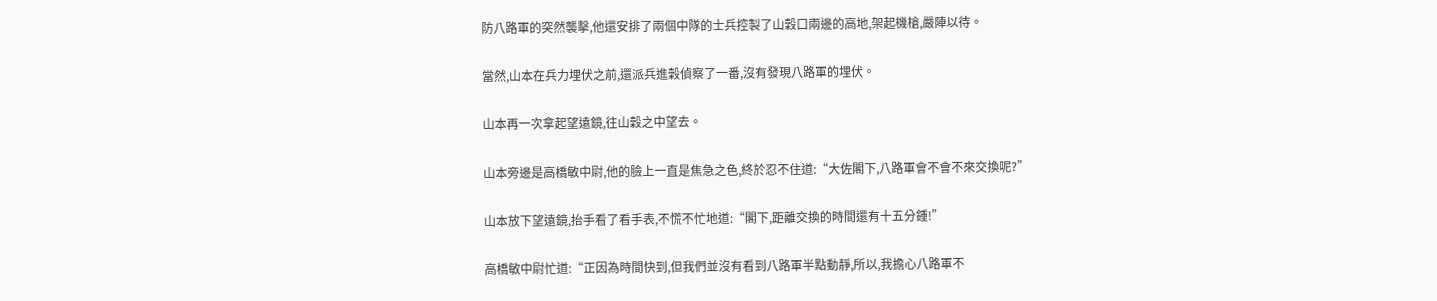防八路軍的突然襲擊,他還安排了兩個中隊的士兵控製了山穀口兩邊的高地,架起機槍,嚴陣以待。

當然,山本在兵力埋伏之前,還派兵進穀偵察了一番,沒有發現八路軍的埋伏。

山本再一次拿起望遠鏡,往山穀之中望去。

山本旁邊是高橋敏中尉,他的臉上一直是焦急之色,終於忍不住道:“大佐閣下,八路軍會不會不來交換呢?”

山本放下望遠鏡,抬手看了看手表,不慌不忙地道:“閣下,距離交換的時間還有十五分鍾!”

高橋敏中尉忙道:“正因為時間快到,但我們並沒有看到八路軍半點動靜,所以,我擔心八路軍不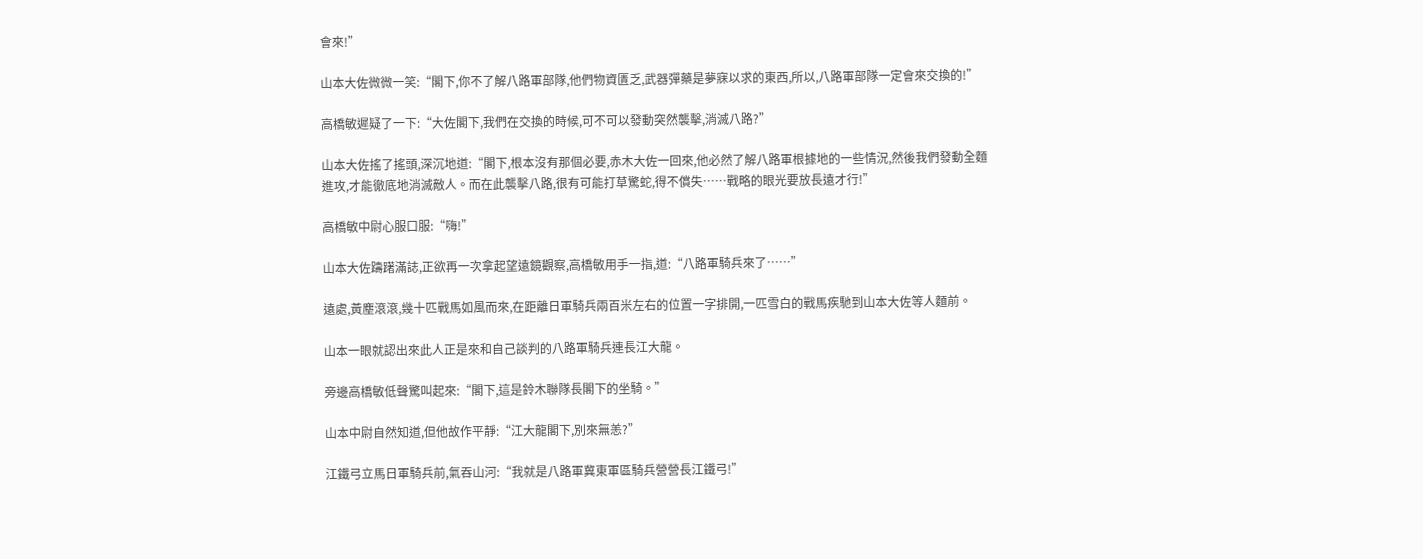會來!”

山本大佐微微一笑:“閣下,你不了解八路軍部隊,他們物資匱乏,武器彈藥是夢寐以求的東西,所以,八路軍部隊一定會來交換的!”

高橋敏遲疑了一下:“大佐閣下,我們在交換的時候,可不可以發動突然襲擊,消滅八路?”

山本大佐搖了搖頭,深沉地道:“閣下,根本沒有那個必要,赤木大佐一回來,他必然了解八路軍根據地的一些情況,然後我們發動全麵進攻,才能徹底地消滅敵人。而在此襲擊八路,很有可能打草驚蛇,得不償失……戰略的眼光要放長遠才行!”

高橋敏中尉心服口服:“嗨!”

山本大佐躊躇滿誌,正欲再一次拿起望遠鏡觀察,高橋敏用手一指,道:“八路軍騎兵來了……”

遠處,黃塵滾滾,幾十匹戰馬如風而來,在距離日軍騎兵兩百米左右的位置一字排開,一匹雪白的戰馬疾馳到山本大佐等人麵前。

山本一眼就認出來此人正是來和自己談判的八路軍騎兵連長江大龍。

旁邊高橋敏低聲驚叫起來:“閣下,這是鈴木聯隊長閣下的坐騎。”

山本中尉自然知道,但他故作平靜:“江大龍閣下,別來無恙?”

江鐵弓立馬日軍騎兵前,氣吞山河:“我就是八路軍冀東軍區騎兵營營長江鐵弓!”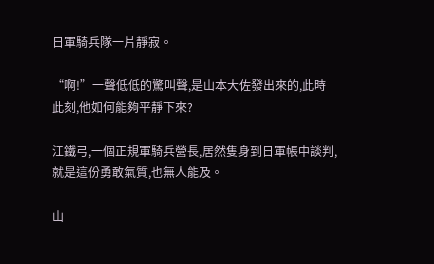日軍騎兵隊一片靜寂。

“啊!”一聲低低的驚叫聲,是山本大佐發出來的,此時此刻,他如何能夠平靜下來?

江鐵弓,一個正規軍騎兵營長,居然隻身到日軍帳中談判,就是這份勇敢氣質,也無人能及。

山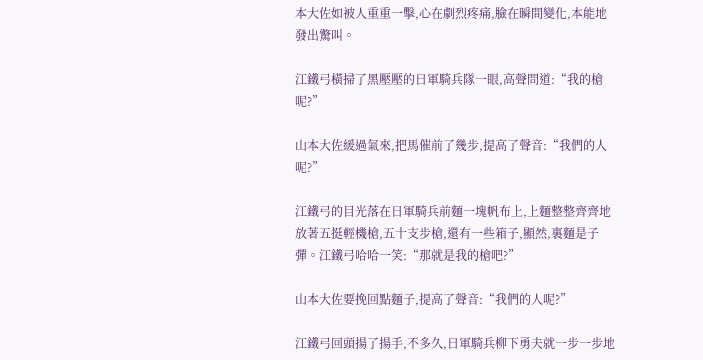本大佐如被人重重一擊,心在劇烈疼痛,臉在瞬間變化,本能地發出驚叫。

江鐵弓橫掃了黑壓壓的日軍騎兵隊一眼,高聲問道:“我的槍呢?”

山本大佐緩過氣來,把馬催前了幾步,提高了聲音:“我們的人呢?”

江鐵弓的目光落在日軍騎兵前麵一塊帆布上,上麵整整齊齊地放著五挺輕機槍,五十支步槍,還有一些箱子,顯然,裏麵是子彈。江鐵弓哈哈一笑:“那就是我的槍吧?”

山本大佐要挽回點麵子,提高了聲音:“我們的人呢?”

江鐵弓回頭揚了揚手,不多久,日軍騎兵柳下勇夫就一步一步地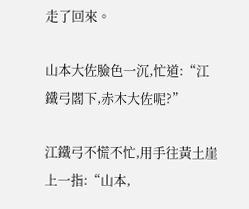走了回來。

山本大佐臉色一沉,忙道:“江鐵弓閣下,赤木大佐呢?”

江鐵弓不慌不忙,用手往黃土崖上一指:“山本,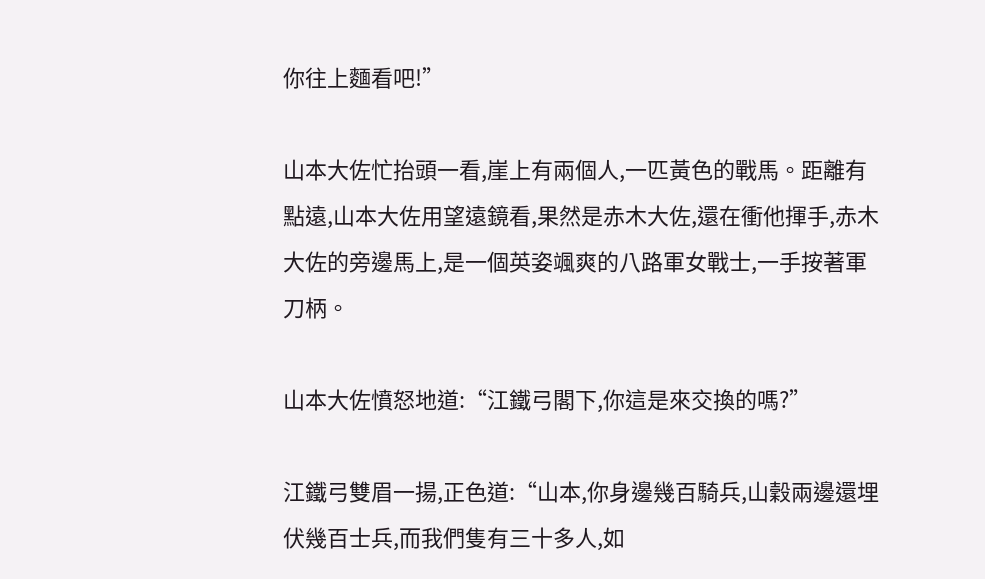你往上麵看吧!”

山本大佐忙抬頭一看,崖上有兩個人,一匹黃色的戰馬。距離有點遠,山本大佐用望遠鏡看,果然是赤木大佐,還在衝他揮手,赤木大佐的旁邊馬上,是一個英姿颯爽的八路軍女戰士,一手按著軍刀柄。

山本大佐憤怒地道:“江鐵弓閣下,你這是來交換的嗎?”

江鐵弓雙眉一揚,正色道:“山本,你身邊幾百騎兵,山穀兩邊還埋伏幾百士兵,而我們隻有三十多人,如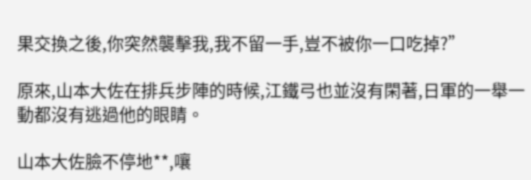果交換之後,你突然襲擊我,我不留一手,豈不被你一口吃掉?”

原來,山本大佐在排兵步陣的時候,江鐵弓也並沒有閑著,日軍的一舉一動都沒有逃過他的眼睛。

山本大佐臉不停地**,嚷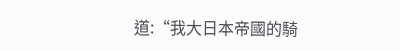道:“我大日本帝國的騎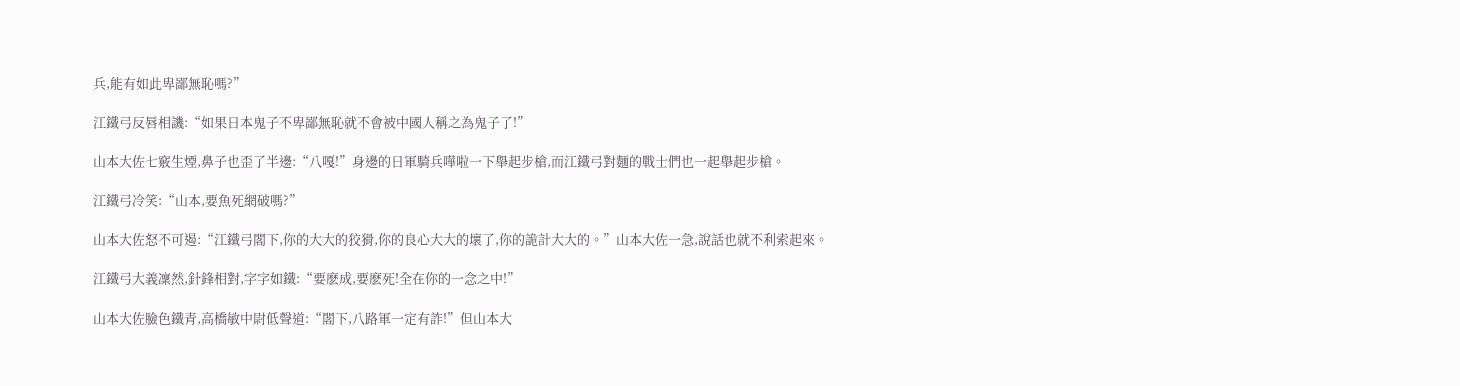兵,能有如此卑鄙無恥嗎?”

江鐵弓反唇相譏:“如果日本鬼子不卑鄙無恥就不會被中國人稱之為鬼子了!”

山本大佐七竅生煙,鼻子也歪了半邊:“八嘎!”身邊的日軍騎兵嘩啦一下舉起步槍,而江鐵弓對麵的戰士們也一起舉起步槍。

江鐵弓冷笑:“山本,要魚死網破嗎?”

山本大佐怒不可遏:“江鐵弓閣下,你的大大的狡猾,你的良心大大的壞了,你的詭計大大的。”山本大佐一急,說話也就不利索起來。

江鐵弓大義凜然,針鋒相對,字字如鐵:“要麽成,要麽死!全在你的一念之中!”

山本大佐臉色鐵青,高橋敏中尉低聲道:“閣下,八路軍一定有詐!”但山本大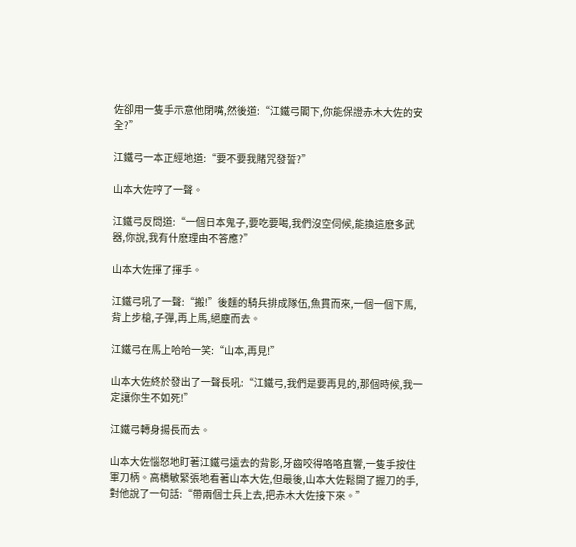佐卻用一隻手示意他閉嘴,然後道:“江鐵弓閣下,你能保證赤木大佐的安全?”

江鐵弓一本正經地道:“要不要我賭咒發誓?”

山本大佐哼了一聲。

江鐵弓反問道:“一個日本鬼子,要吃要喝,我們沒空伺候,能換這麽多武器,你說,我有什麽理由不答應?”

山本大佐揮了揮手。

江鐵弓吼了一聲:“搬!”後麵的騎兵排成隊伍,魚貫而來,一個一個下馬,背上步槍,子彈,再上馬,絕塵而去。

江鐵弓在馬上哈哈一笑:“山本,再見!”

山本大佐終於發出了一聲長吼:“江鐵弓,我們是要再見的,那個時候,我一定讓你生不如死!”

江鐵弓轉身揚長而去。

山本大佐惱怒地盯著江鐵弓遠去的背影,牙齒咬得咯咯直響,一隻手按住軍刀柄。高橋敏緊張地看著山本大佐,但最後,山本大佐鬆開了握刀的手,對他說了一句話:“帶兩個士兵上去,把赤木大佐接下來。”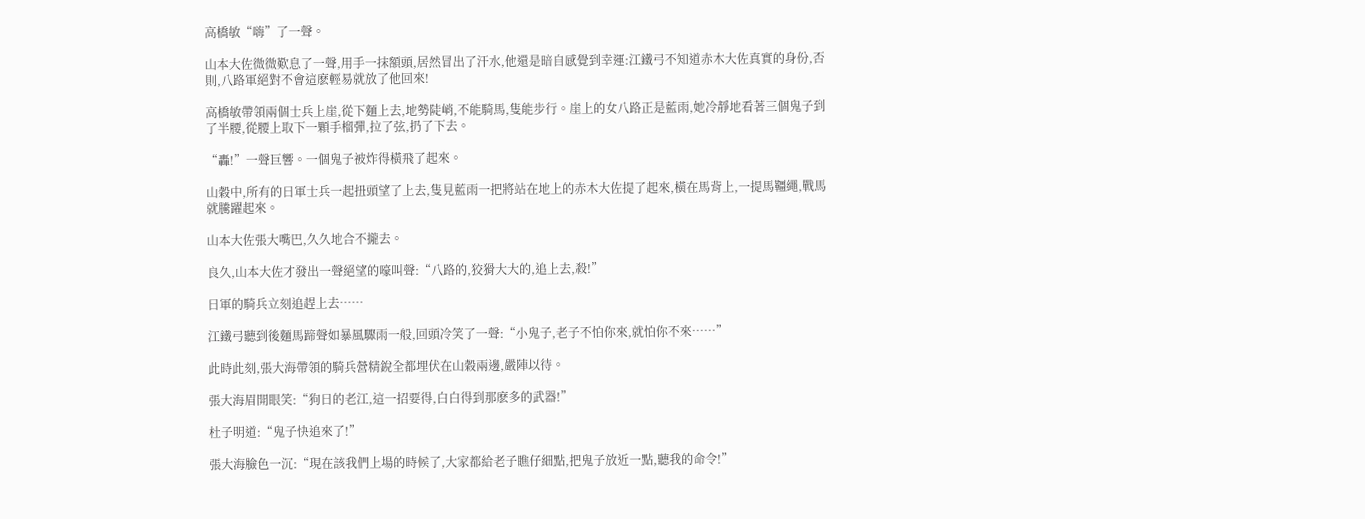高橋敏“嗨”了一聲。

山本大佐微微歎息了一聲,用手一抹額頭,居然冒出了汗水,他還是暗自感覺到幸運:江鐵弓不知道赤木大佐真實的身份,否則,八路軍絕對不會這麽輕易就放了他回來!

高橋敏帶領兩個士兵上崖,從下麵上去,地勢陡峭,不能騎馬,隻能步行。崖上的女八路正是藍雨,她冷靜地看著三個鬼子到了半腰,從腰上取下一顆手榴彈,拉了弦,扔了下去。

“轟!”一聲巨響。一個鬼子被炸得橫飛了起來。

山穀中,所有的日軍士兵一起扭頭望了上去,隻見藍雨一把將站在地上的赤木大佐提了起來,橫在馬背上,一提馬韁繩,戰馬就騰躍起來。

山本大佐張大嘴巴,久久地合不攏去。

良久,山本大佐才發出一聲絕望的嚎叫聲:“八路的,狡猾大大的,追上去,殺!”

日軍的騎兵立刻追趕上去……

江鐵弓聽到後麵馬蹄聲如暴風驟雨一般,回頭冷笑了一聲:“小鬼子,老子不怕你來,就怕你不來……”

此時此刻,張大海帶領的騎兵營精銳全都埋伏在山穀兩邊,嚴陣以待。

張大海眉開眼笑:“狗日的老江,這一招要得,白白得到那麽多的武器!”

杜子明道:“鬼子快追來了!”

張大海臉色一沉:“現在該我們上場的時候了,大家都給老子瞧仔細點,把鬼子放近一點,聽我的命令!”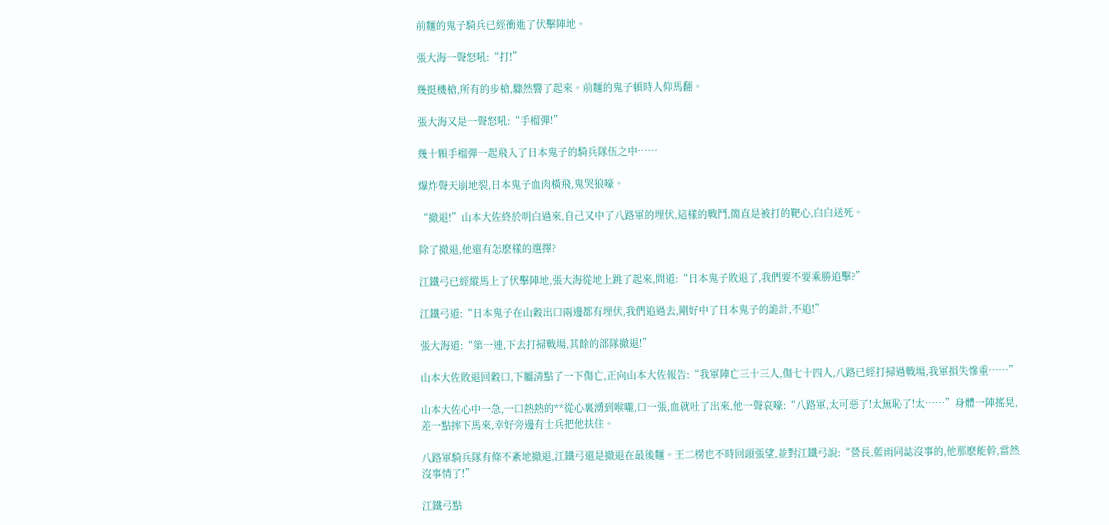前麵的鬼子騎兵已經衝進了伏擊陣地。

張大海一聲怒吼:“打!”

幾挺機槍,所有的步槍,驟然響了起來。前麵的鬼子頓時人仰馬翻。

張大海又是一聲怒吼:“手榴彈!”

幾十顆手榴彈一起飛入了日本鬼子的騎兵隊伍之中……

爆炸聲天崩地裂,日本鬼子血肉橫飛,鬼哭狼嚎。

“撤退!”山本大佐終於明白過來,自己又中了八路軍的埋伏,這樣的戰鬥,簡直是被打的靶心,白白送死。

除了撤退,他還有怎麽樣的選擇?

江鐵弓已經縱馬上了伏擊陣地,張大海從地上跳了起來,問道:“日本鬼子敗退了,我們要不要乘勝追擊?”

江鐵弓道:“日本鬼子在山穀出口兩邊都有埋伏,我們追過去,剛好中了日本鬼子的詭計,不追!”

張大海道:“第一連,下去打掃戰場,其餘的部隊撤退!”

山本大佐敗退回穀口,下屬清點了一下傷亡,正向山本大佐報告:“我軍陣亡三十三人,傷七十四人,八路已經打掃過戰場,我軍損失慘重……”

山本大佐心中一急,一口熱熱的**從心裏湧到喉嚨,口一張,血就吐了出來,他一聲哀嚎:“八路軍,太可惡了!太無恥了!太……”身體一陣搖晃,差一點摔下馬來,幸好旁邊有士兵把他扶住。

八路軍騎兵隊有條不紊地撤退,江鐵弓還是撤退在最後麵。王二楞也不時回頭張望,並對江鐵弓說:“營長,藍雨同誌沒事的,他那麽能幹,當然沒事情了!”

江鐵弓點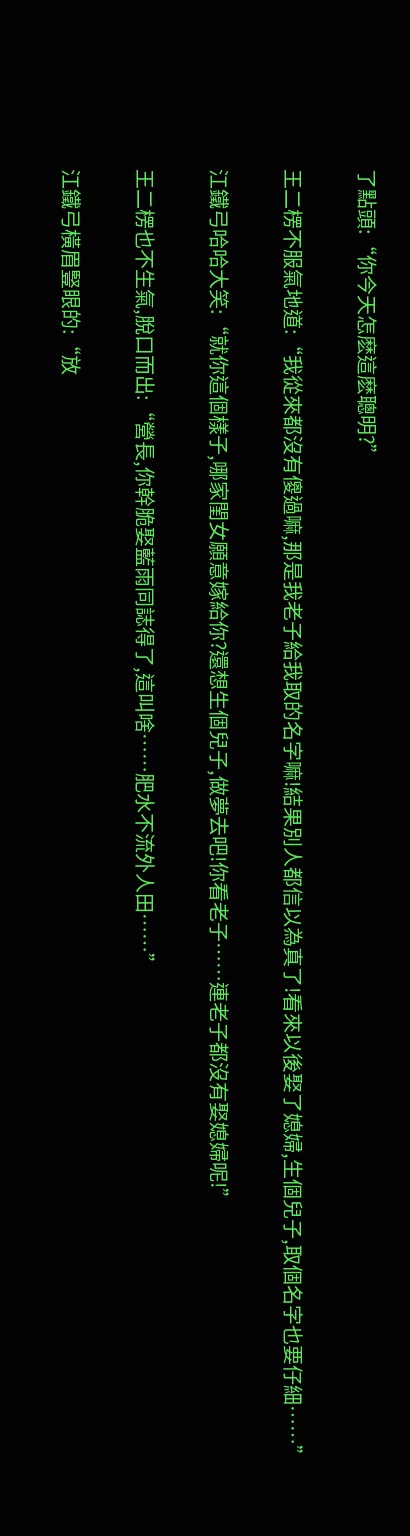了點頭:“你今天怎麽這麽聰明?”

王二楞不服氣地道:“我從來都沒有傻過嘛,那是我老子給我取的名字嘛!結果別人都信以為真了!看來以後娶了媳婦,生個兒子,取個名字也要仔細……”

江鐵弓哈哈大笑:“就你這個樣子,哪家閨女願意嫁給你?還想生個兒子,做夢去吧!你看老子……連老子都沒有娶媳婦呢!”

王二楞也不生氣,脫口而出:“營長,你幹脆娶藍雨同誌得了,這叫啥……肥水不流外人田……”

江鐵弓橫眉豎眼的:“放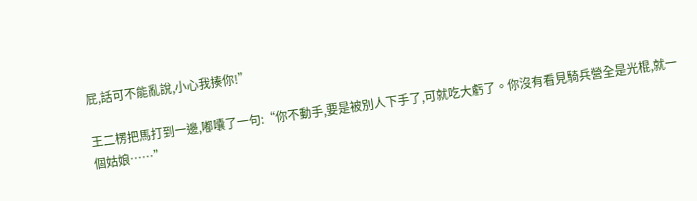屁,話可不能亂說,小心我揍你!”

王二楞把馬打到一邊,嘟囔了一句:“你不動手,要是被別人下手了,可就吃大虧了。你沒有看見騎兵營全是光棍,就一個姑娘……”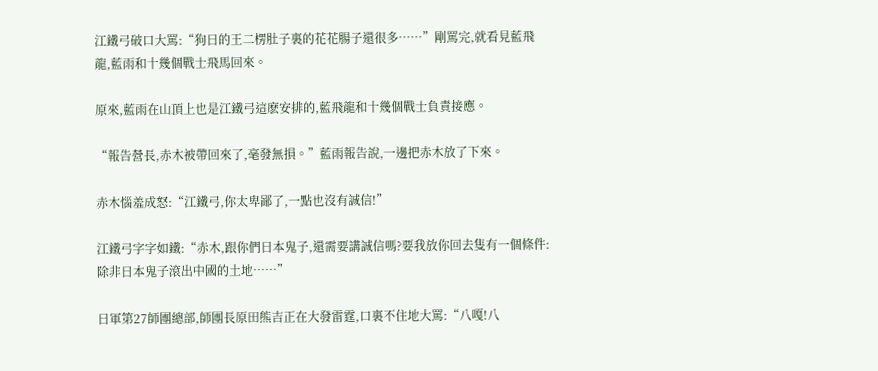江鐵弓破口大罵:“狗日的王二楞肚子裏的花花腸子還很多……”剛罵完,就看見藍飛龍,藍雨和十幾個戰士飛馬回來。

原來,藍雨在山頂上也是江鐵弓這麽安排的,藍飛龍和十幾個戰士負責接應。

“報告營長,赤木被帶回來了,毫發無損。”藍雨報告說,一邊把赤木放了下來。

赤木惱羞成怒:“江鐵弓,你太卑鄙了,一點也沒有誠信!”

江鐵弓字字如鐵:“赤木,跟你們日本鬼子,還需要講誠信嗎?要我放你回去隻有一個條件:除非日本鬼子滾出中國的土地……”

日軍第27師團總部,師團長原田熊吉正在大發雷霆,口裏不住地大罵:“八嘎!八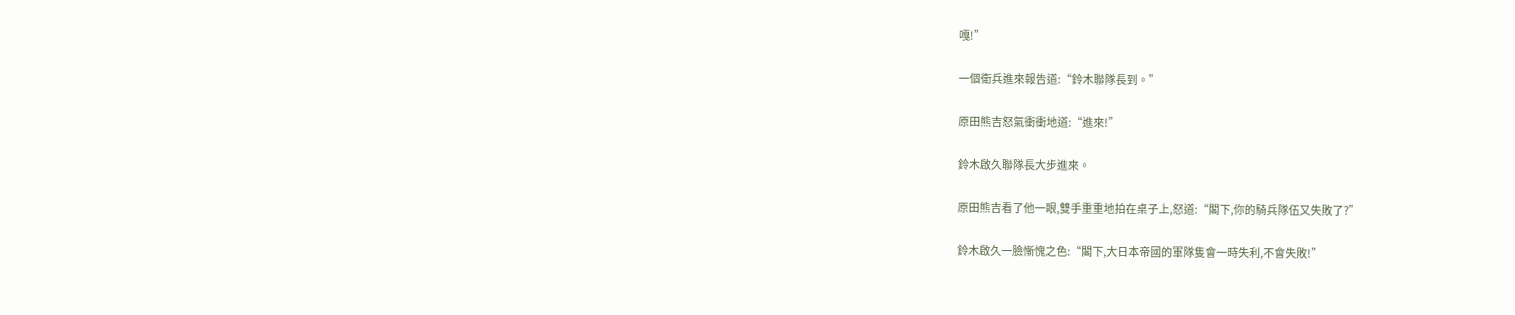嘎!”

一個衛兵進來報告道:“鈴木聯隊長到。”

原田熊吉怒氣衝衝地道:“進來!”

鈴木啟久聯隊長大步進來。

原田熊吉看了他一眼,雙手重重地拍在桌子上,怒道:“閣下,你的騎兵隊伍又失敗了?”

鈴木啟久一臉慚愧之色:“閣下,大日本帝國的軍隊隻會一時失利,不會失敗!”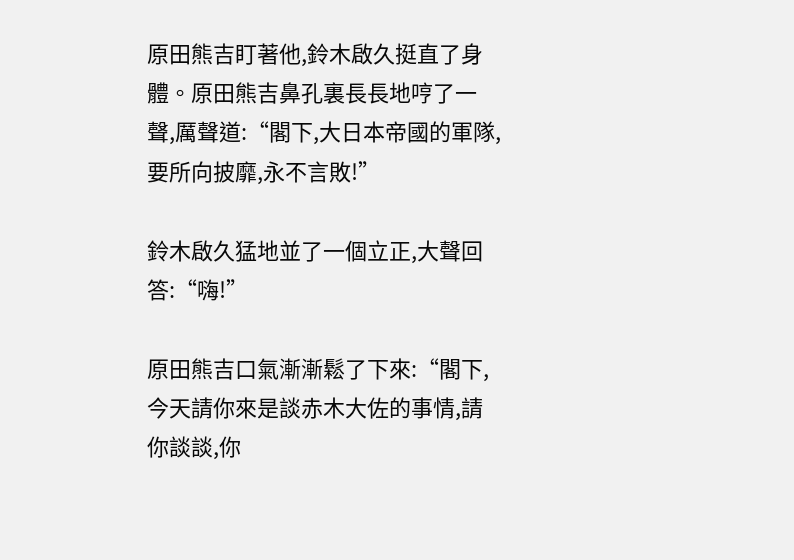原田熊吉盯著他,鈴木啟久挺直了身體。原田熊吉鼻孔裏長長地哼了一聲,厲聲道:“閣下,大日本帝國的軍隊,要所向披靡,永不言敗!”

鈴木啟久猛地並了一個立正,大聲回答:“嗨!”

原田熊吉口氣漸漸鬆了下來:“閣下,今天請你來是談赤木大佐的事情,請你談談,你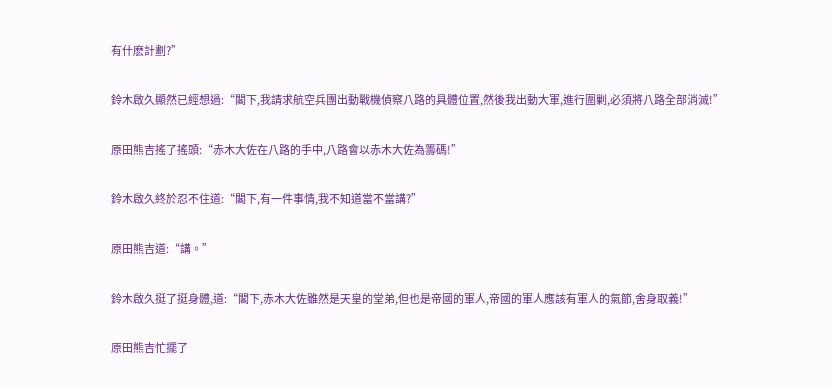有什麽計劃?”

鈴木啟久顯然已經想過:“閣下,我請求航空兵團出動戰機偵察八路的具體位置,然後我出動大軍,進行圍剿,必須將八路全部消滅!”

原田熊吉搖了搖頭:“赤木大佐在八路的手中,八路會以赤木大佐為籌碼!”

鈴木啟久終於忍不住道:“閣下,有一件事情,我不知道當不當講?”

原田熊吉道:“講。”

鈴木啟久挺了挺身體,道:“閣下,赤木大佐雖然是天皇的堂弟,但也是帝國的軍人,帝國的軍人應該有軍人的氣節,舍身取義!”

原田熊吉忙擺了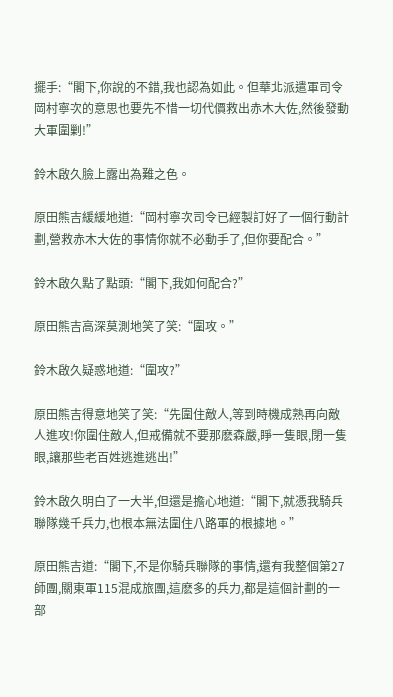擺手:“閣下,你說的不錯,我也認為如此。但華北派遣軍司令岡村寧次的意思也要先不惜一切代價救出赤木大佐,然後發動大軍圍剿!”

鈴木啟久臉上露出為難之色。

原田熊吉緩緩地道:“岡村寧次司令已經製訂好了一個行動計劃,營救赤木大佐的事情你就不必動手了,但你要配合。”

鈴木啟久點了點頭:“閣下,我如何配合?”

原田熊吉高深莫測地笑了笑:“圍攻。”

鈴木啟久疑惑地道:“圍攻?”

原田熊吉得意地笑了笑:“先圍住敵人,等到時機成熟再向敵人進攻!你圍住敵人,但戒備就不要那麽森嚴,睜一隻眼,閉一隻眼,讓那些老百姓逃進逃出!”

鈴木啟久明白了一大半,但還是擔心地道:“閣下,就憑我騎兵聯隊幾千兵力,也根本無法圍住八路軍的根據地。”

原田熊吉道:“閣下,不是你騎兵聯隊的事情,還有我整個第27師團,關東軍115混成旅團,這麽多的兵力,都是這個計劃的一部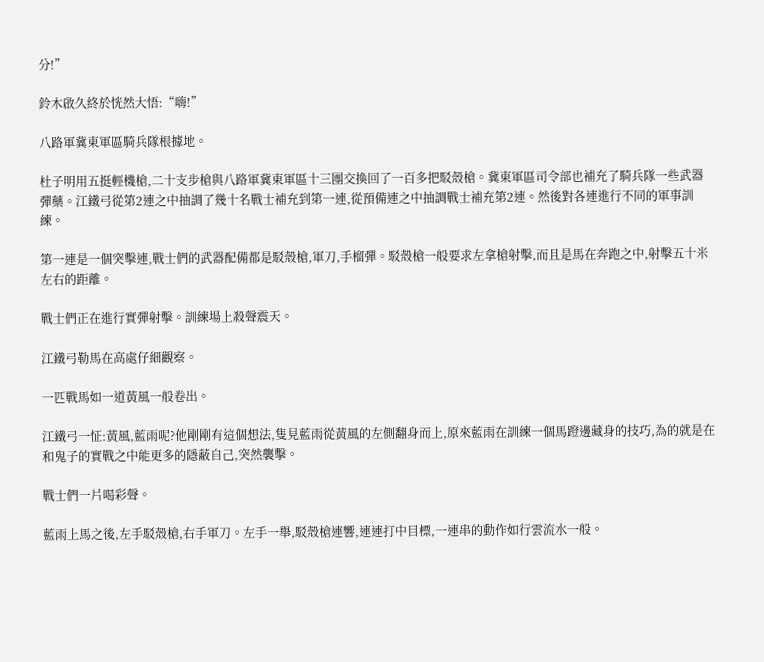分!”

鈴木啟久終於恍然大悟:“嗨!”

八路軍冀東軍區騎兵隊根據地。

杜子明用五挺輕機槍,二十支步槍與八路軍冀東軍區十三團交換回了一百多把駁殼槍。冀東軍區司令部也補充了騎兵隊一些武器彈藥。江鐵弓從第2連之中抽調了幾十名戰士補充到第一連,從預備連之中抽調戰士補充第2連。然後對各連進行不同的軍事訓練。

第一連是一個突擊連,戰士們的武器配備都是駁殼槍,軍刀,手榴彈。駁殼槍一般要求左拿槍射擊,而且是馬在奔跑之中,射擊五十米左右的距離。

戰士們正在進行實彈射擊。訓練場上殺聲震天。

江鐵弓勒馬在高處仔細觀察。

一匹戰馬如一道黃風一般卷出。

江鐵弓一怔:黃風,藍雨呢?他剛剛有這個想法,隻見藍雨從黃風的左側翻身而上,原來藍雨在訓練一個馬蹬邊藏身的技巧,為的就是在和鬼子的實戰之中能更多的隱蔽自己,突然襲擊。

戰士們一片喝彩聲。

藍雨上馬之後,左手駁殼槍,右手軍刀。左手一舉,駁殼槍連響,連連打中目標,一連串的動作如行雲流水一般。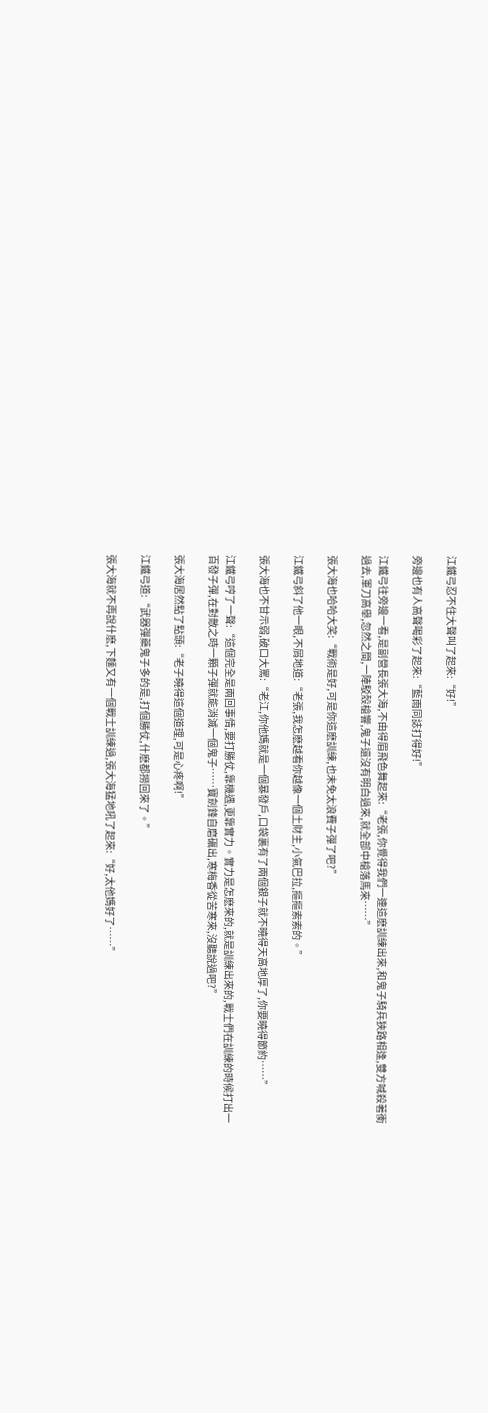江鐵弓忍不住大聲叫了起來:“好!”

旁邊也有人高聲喝彩了起來:“藍雨同誌打得好!”

江鐵弓往旁邊一看,是副營長張大海,不由得眉飛色舞起來:“老張,你覺得我們一連這麽訓練出來,和鬼子騎兵狹路相逢,雙方喊殺著衝過去,軍刀高舉,忽然之間,一陣駁殼槍響,鬼子還沒有明白過來,就全部中槍落馬來……”

張大海也哈哈大笑:“戰術是好,可是你這麽訓練,也未免太浪費子彈了吧?”

江鐵弓斜了他一眼,不屑地道:“老張,我怎麽越看你越像一個土財主,小氣巴拉,摳摳索索的。”

張大海也不甘示弱,破口大罵:“老江,你他媽就是一個暴發戶,口袋裏有了兩個銀子就不曉得天高地厚了,你要曉得節約……”

江鐵弓哼了一聲:“這個完全是兩回事情,要打勝仗,靠機遇,更靠實力。實力是怎麽來的,就是訓練出來的,戰士們在訓練的時候打出一百發子彈,在對敵之時一顆子彈就能消滅一個鬼子……寶劍鋒自磨礪出,寒梅香從苦寒來,沒聽說過吧?”

張大海居然點了點頭:“老子曉得這個道理,可是心疼啊!”

江鐵弓道:“武器彈藥鬼子多的是,打個勝仗,什麽都撈回來了。”

張大海就不再說什麽,下麵又有一個戰士訓練過,張大海猛地吼了起來:“好,太他媽好了……”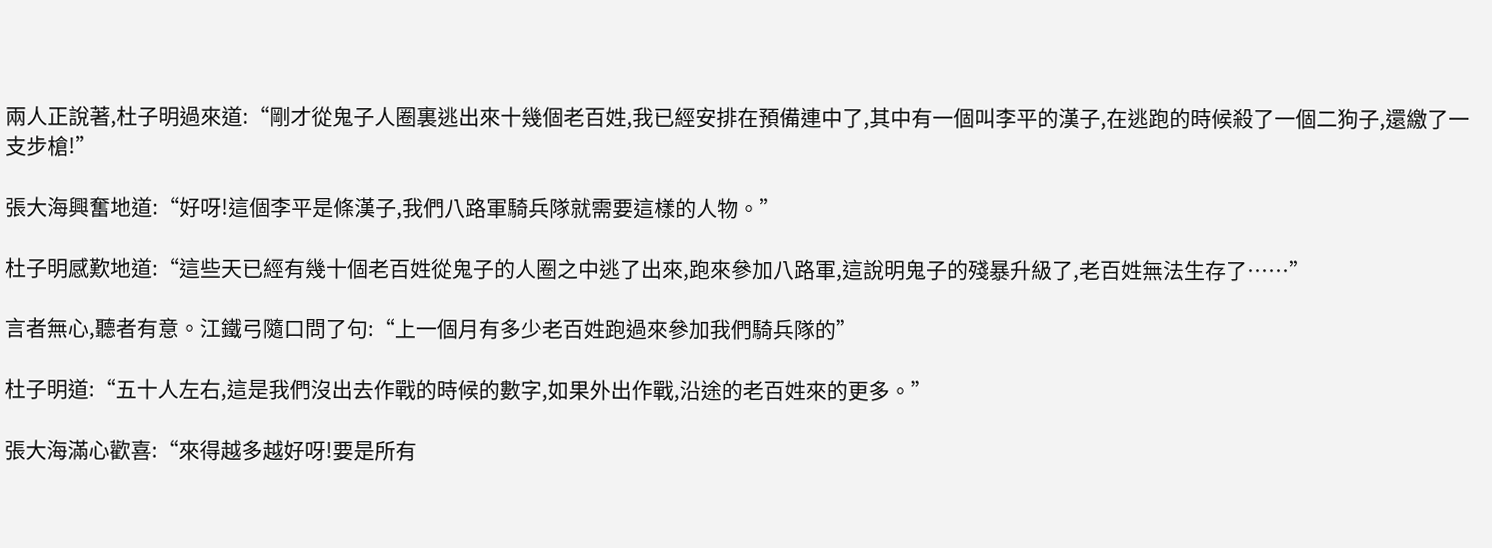兩人正說著,杜子明過來道:“剛才從鬼子人圈裏逃出來十幾個老百姓,我已經安排在預備連中了,其中有一個叫李平的漢子,在逃跑的時候殺了一個二狗子,還繳了一支步槍!”

張大海興奮地道:“好呀!這個李平是條漢子,我們八路軍騎兵隊就需要這樣的人物。”

杜子明感歎地道:“這些天已經有幾十個老百姓從鬼子的人圈之中逃了出來,跑來參加八路軍,這說明鬼子的殘暴升級了,老百姓無法生存了……”

言者無心,聽者有意。江鐵弓隨口問了句:“上一個月有多少老百姓跑過來參加我們騎兵隊的”

杜子明道:“五十人左右,這是我們沒出去作戰的時候的數字,如果外出作戰,沿途的老百姓來的更多。”

張大海滿心歡喜:“來得越多越好呀!要是所有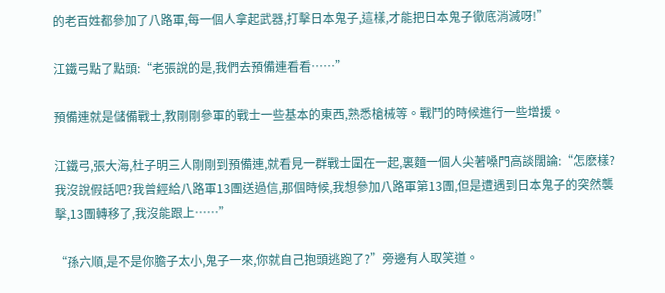的老百姓都參加了八路軍,每一個人拿起武器,打擊日本鬼子,這樣,才能把日本鬼子徹底消滅呀!”

江鐵弓點了點頭:“老張說的是,我們去預備連看看……”

預備連就是儲備戰士,教剛剛參軍的戰士一些基本的東西,熟悉槍械等。戰鬥的時候進行一些增援。

江鐵弓,張大海,杜子明三人剛剛到預備連,就看見一群戰士圍在一起,裏麵一個人尖著嗓門高談闊論:“怎麽樣?我沒說假話吧?我曾經給八路軍13團送過信,那個時候,我想參加八路軍第13團,但是遭遇到日本鬼子的突然襲擊,13團轉移了,我沒能跟上……”

“孫六順,是不是你膽子太小,鬼子一來,你就自己抱頭逃跑了?”旁邊有人取笑道。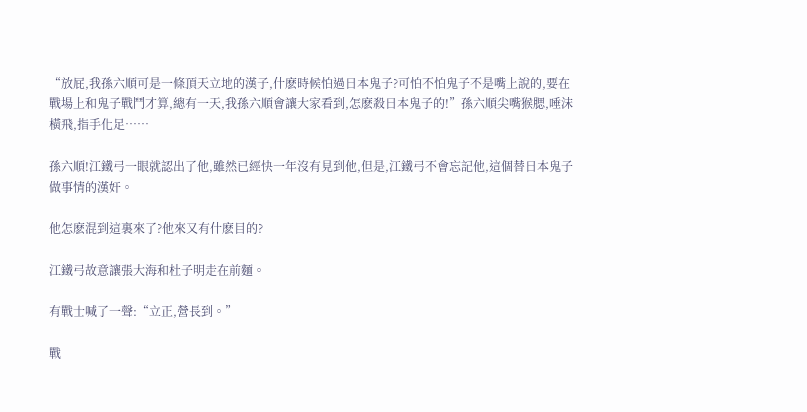“放屁,我孫六順可是一條頂天立地的漢子,什麽時候怕過日本鬼子?可怕不怕鬼子不是嘴上說的,要在戰場上和鬼子戰鬥才算,總有一天,我孫六順會讓大家看到,怎麽殺日本鬼子的!”孫六順尖嘴猴腮,唾沫橫飛,指手化足……

孫六順!江鐵弓一眼就認出了他,雖然已經快一年沒有見到他,但是,江鐵弓不會忘記他,這個替日本鬼子做事情的漢奸。

他怎麽混到這裏來了?他來又有什麽目的?

江鐵弓故意讓張大海和杜子明走在前麵。

有戰士喊了一聲:“立正,營長到。”

戰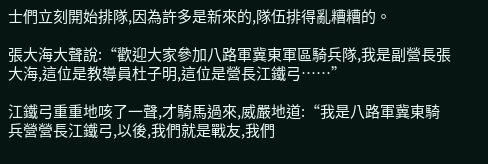士們立刻開始排隊,因為許多是新來的,隊伍排得亂糟糟的。

張大海大聲說:“歡迎大家參加八路軍冀東軍區騎兵隊,我是副營長張大海,這位是教導員杜子明,這位是營長江鐵弓……”

江鐵弓重重地咳了一聲,才騎馬過來,威嚴地道:“我是八路軍冀東騎兵營營長江鐵弓,以後,我們就是戰友,我們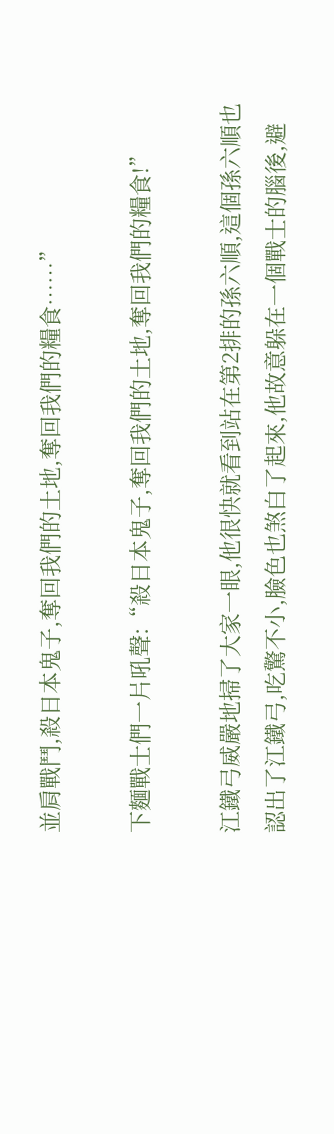並肩戰鬥,殺日本鬼子,奪回我們的土地,奪回我們的糧食……”

下麵戰士們一片吼聲:“殺日本鬼子,奪回我們的土地,奪回我們的糧食!”

江鐵弓威嚴地掃了大家一眼,他很快就看到站在第2排的孫六順,這個孫六順也認出了江鐵弓,吃驚不小,臉色也煞白了起來,他故意躲在一個戰士的腦後,避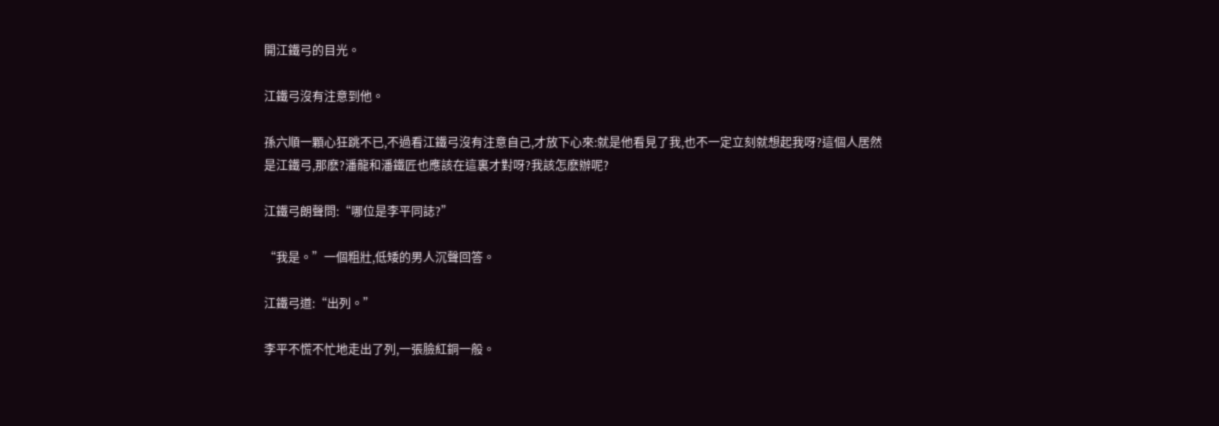開江鐵弓的目光。

江鐵弓沒有注意到他。

孫六順一顆心狂跳不已,不過看江鐵弓沒有注意自己,才放下心來:就是他看見了我,也不一定立刻就想起我呀?這個人居然是江鐵弓,那麽?潘龍和潘鐵匠也應該在這裏才對呀?我該怎麽辦呢?

江鐵弓朗聲問:“哪位是李平同誌?”

“我是。”一個粗壯,低矮的男人沉聲回答。

江鐵弓道:“出列。”

李平不慌不忙地走出了列,一張臉紅銅一般。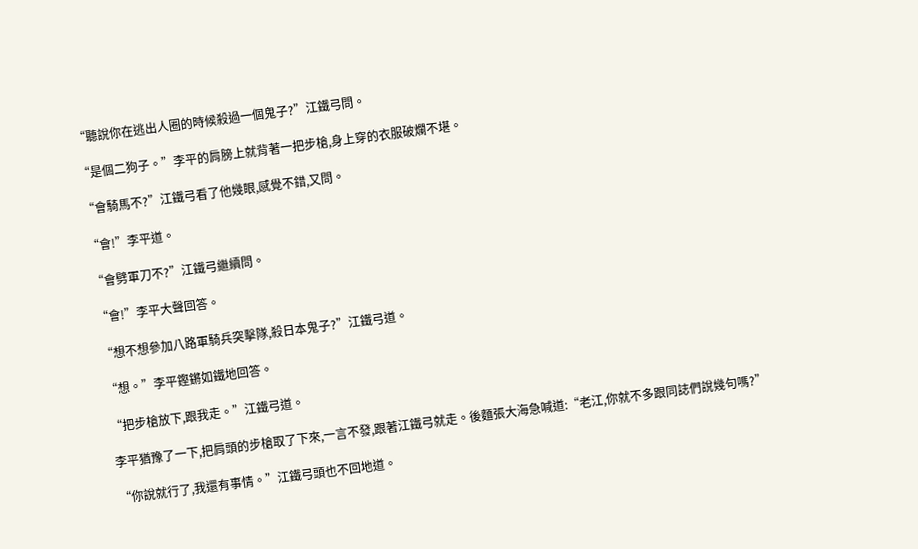“聽說你在逃出人圈的時候殺過一個鬼子?”江鐵弓問。

“是個二狗子。”李平的肩膀上就背著一把步槍,身上穿的衣服破爛不堪。

“會騎馬不?”江鐵弓看了他幾眼,感覺不錯,又問。

“會!”李平道。

“會劈軍刀不?”江鐵弓繼續問。

“會!”李平大聲回答。

“想不想參加八路軍騎兵突擊隊,殺日本鬼子?”江鐵弓道。

“想。”李平鏗鏘如鐵地回答。

“把步槍放下,跟我走。”江鐵弓道。

李平猶豫了一下,把肩頭的步槍取了下來,一言不發,跟著江鐵弓就走。後麵張大海急喊道:“老江,你就不多跟同誌們說幾句嗎?”

“你說就行了,我還有事情。”江鐵弓頭也不回地道。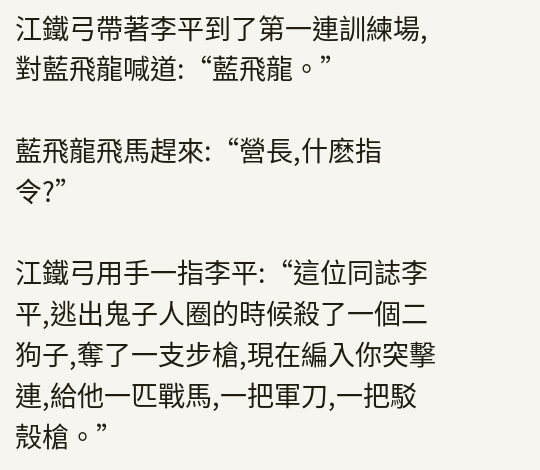江鐵弓帶著李平到了第一連訓練場,對藍飛龍喊道:“藍飛龍。”

藍飛龍飛馬趕來:“營長,什麽指令?”

江鐵弓用手一指李平:“這位同誌李平,逃出鬼子人圈的時候殺了一個二狗子,奪了一支步槍,現在編入你突擊連,給他一匹戰馬,一把軍刀,一把駁殼槍。”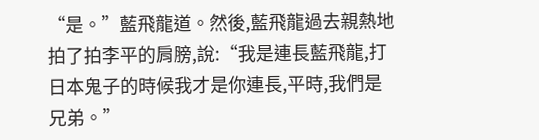“是。”藍飛龍道。然後,藍飛龍過去親熱地拍了拍李平的肩膀,說:“我是連長藍飛龍,打日本鬼子的時候我才是你連長,平時,我們是兄弟。”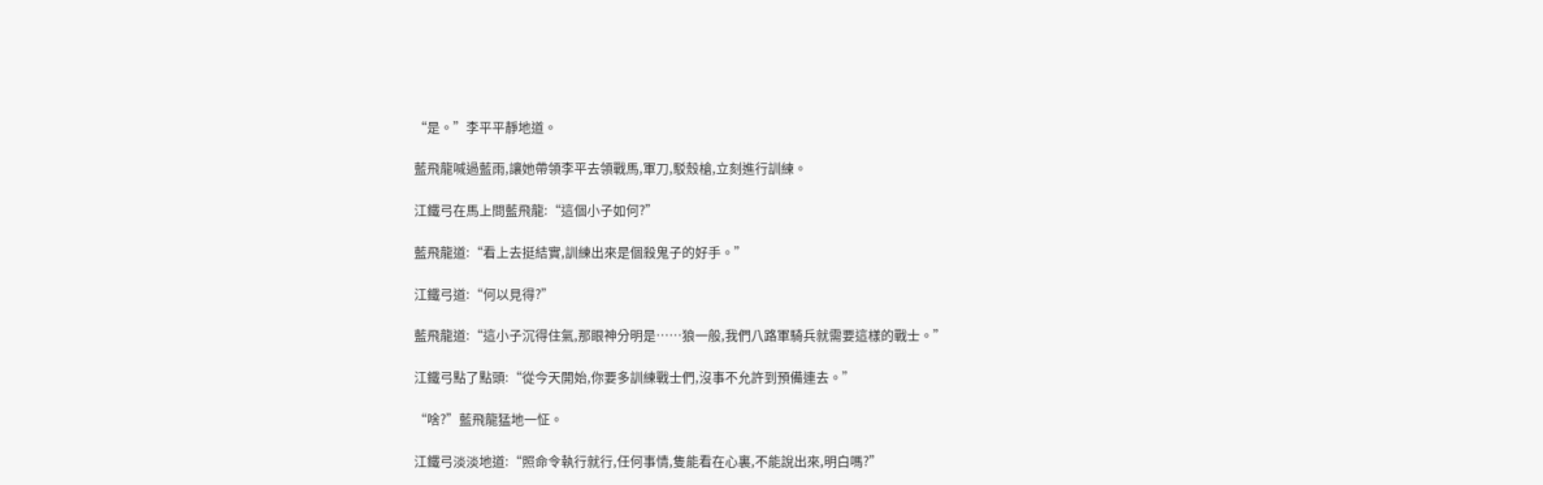“是。”李平平靜地道。

藍飛龍喊過藍雨,讓她帶領李平去領戰馬,軍刀,駁殼槍,立刻進行訓練。

江鐵弓在馬上問藍飛龍:“這個小子如何?”

藍飛龍道:“看上去挺結實,訓練出來是個殺鬼子的好手。”

江鐵弓道:“何以見得?”

藍飛龍道:“這小子沉得住氣,那眼神分明是……狼一般,我們八路軍騎兵就需要這樣的戰士。”

江鐵弓點了點頭:“從今天開始,你要多訓練戰士們,沒事不允許到預備連去。”

“啥?”藍飛龍猛地一怔。

江鐵弓淡淡地道:“照命令執行就行,任何事情,隻能看在心裏,不能說出來,明白嗎?”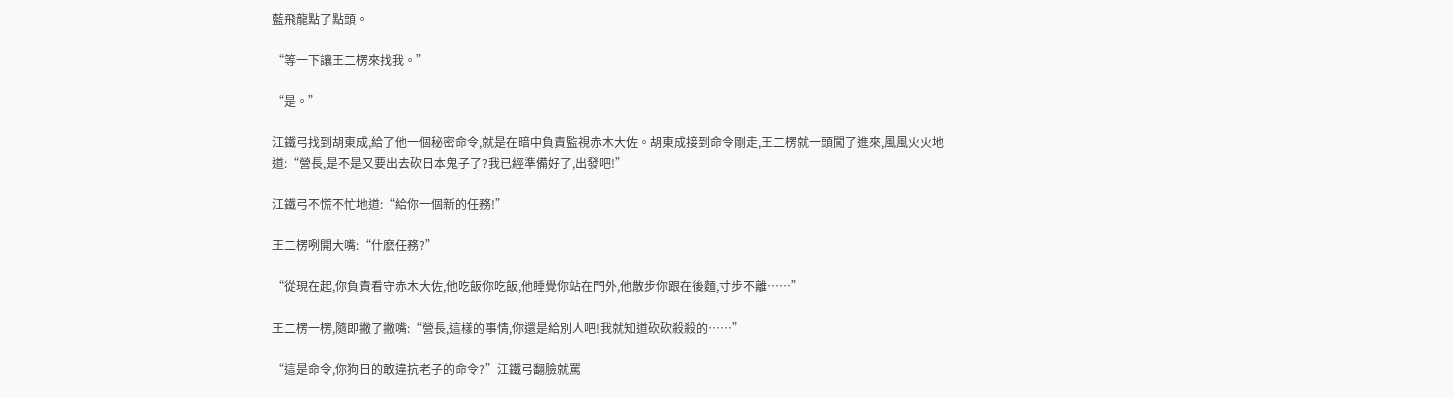藍飛龍點了點頭。

“等一下讓王二楞來找我。”

“是。”

江鐵弓找到胡東成,給了他一個秘密命令,就是在暗中負責監視赤木大佐。胡東成接到命令剛走,王二楞就一頭闖了進來,風風火火地道:“營長,是不是又要出去砍日本鬼子了?我已經準備好了,出發吧!”

江鐵弓不慌不忙地道:“給你一個新的任務!”

王二楞咧開大嘴:“什麽任務?”

“從現在起,你負責看守赤木大佐,他吃飯你吃飯,他睡覺你站在門外,他散步你跟在後麵,寸步不離……”

王二楞一楞,隨即撇了撇嘴:“營長,這樣的事情,你還是給別人吧!我就知道砍砍殺殺的……”

“這是命令,你狗日的敢違抗老子的命令?”江鐵弓翻臉就罵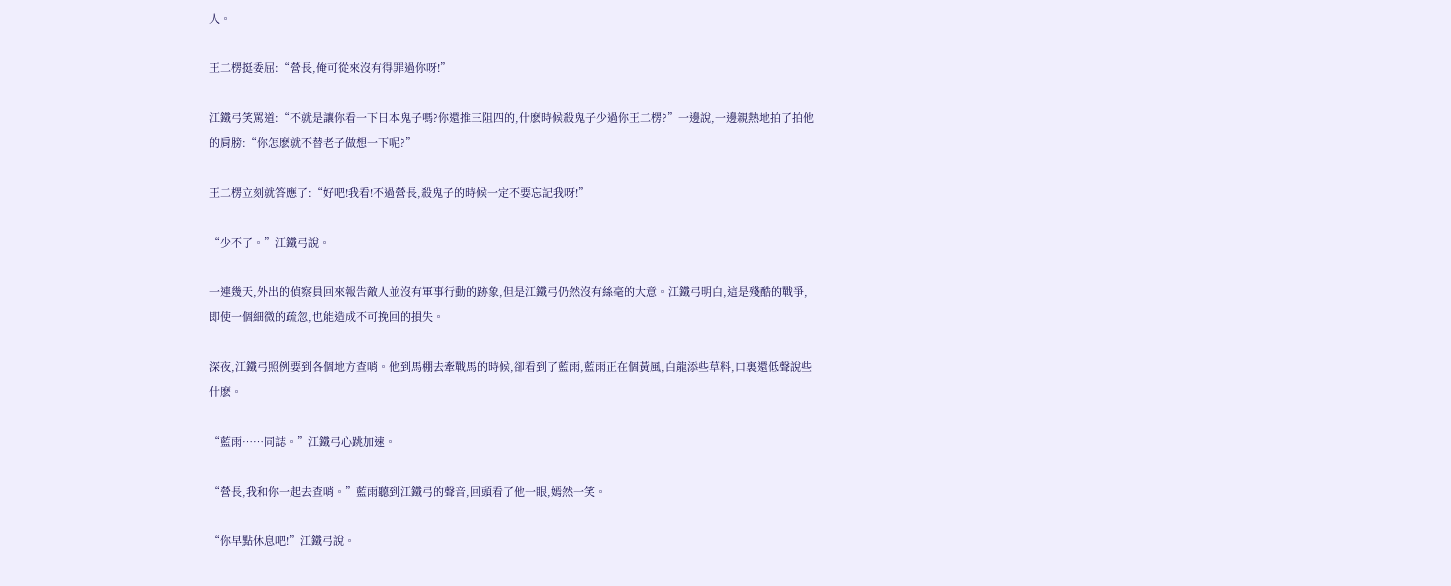人。

王二楞挺委屈:“營長,俺可從來沒有得罪過你呀!”

江鐵弓笑罵道:“不就是讓你看一下日本鬼子嗎?你還推三阻四的,什麽時候殺鬼子少過你王二楞?”一邊說,一邊親熱地拍了拍他的肩膀:“你怎麽就不替老子做想一下呢?”

王二楞立刻就答應了:“好吧!我看!不過營長,殺鬼子的時候一定不要忘記我呀!”

“少不了。”江鐵弓說。

一連幾天,外出的偵察員回來報告敵人並沒有軍事行動的跡象,但是江鐵弓仍然沒有絲毫的大意。江鐵弓明白,這是殘酷的戰爭,即使一個細微的疏忽,也能造成不可挽回的損失。

深夜,江鐵弓照例要到各個地方查哨。他到馬棚去牽戰馬的時候,卻看到了藍雨,藍雨正在個黃風,白龍添些草料,口裏還低聲說些什麽。

“藍雨……同誌。”江鐵弓心跳加速。

“營長,我和你一起去查哨。”藍雨聽到江鐵弓的聲音,回頭看了他一眼,嫣然一笑。

“你早點休息吧!”江鐵弓說。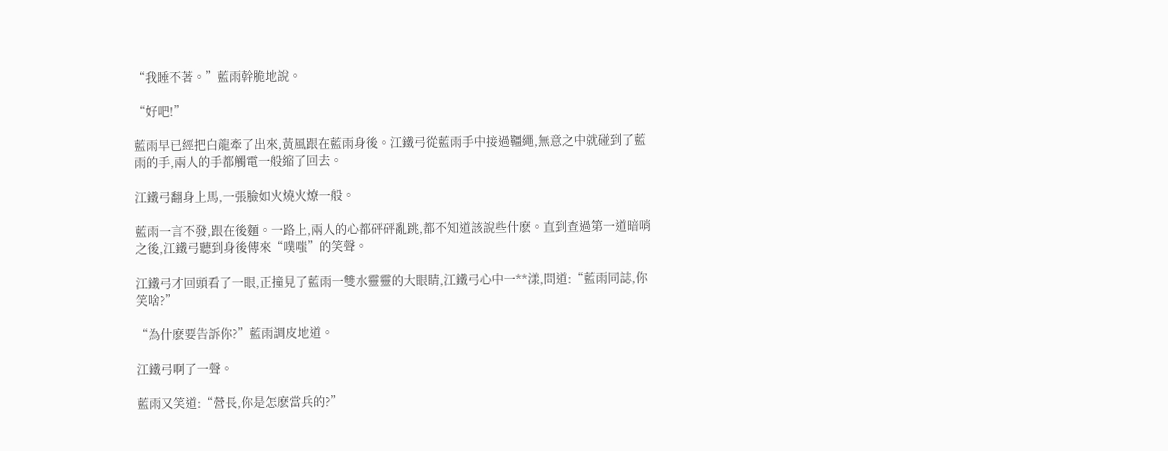“我睡不著。”藍雨幹脆地說。

“好吧!”

藍雨早已經把白龍牽了出來,黃風跟在藍雨身後。江鐵弓從藍雨手中接過韁繩,無意之中就碰到了藍雨的手,兩人的手都觸電一般縮了回去。

江鐵弓翻身上馬,一張臉如火燒火燎一般。

藍雨一言不發,跟在後麵。一路上,兩人的心都砰砰亂跳,都不知道該說些什麽。直到查過第一道暗哨之後,江鐵弓聽到身後傳來“噗嗤”的笑聲。

江鐵弓才回頭看了一眼,正撞見了藍雨一雙水靈靈的大眼睛,江鐵弓心中一**漾,問道:“藍雨同誌,你笑啥?”

“為什麽要告訴你?”藍雨調皮地道。

江鐵弓啊了一聲。

藍雨又笑道:“營長,你是怎麽當兵的?”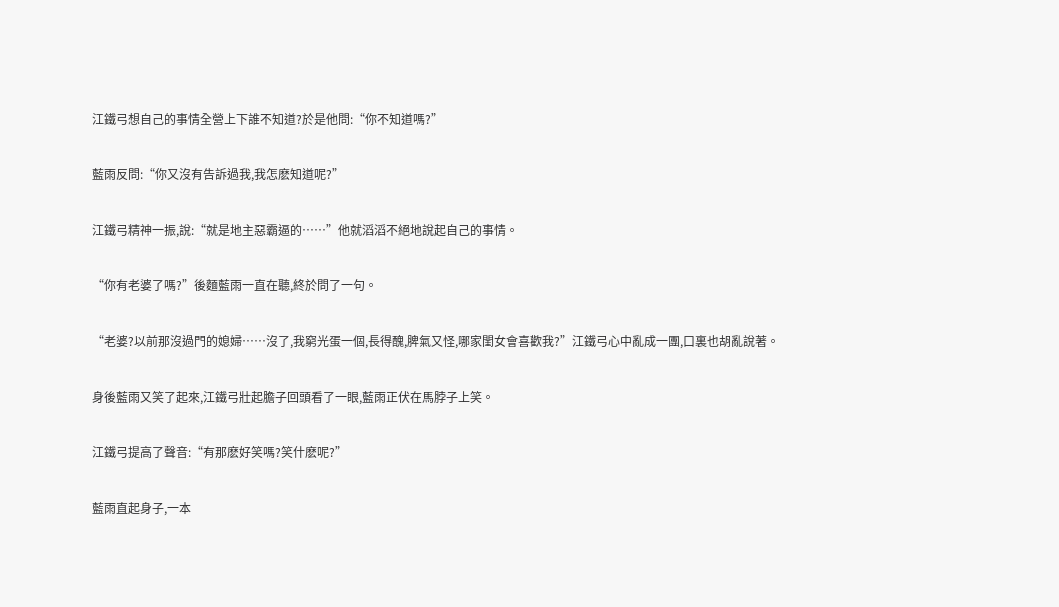江鐵弓想自己的事情全營上下誰不知道?於是他問:“你不知道嗎?”

藍雨反問:“你又沒有告訴過我,我怎麽知道呢?”

江鐵弓精神一振,說:“就是地主惡霸逼的……”他就滔滔不絕地說起自己的事情。

“你有老婆了嗎?”後麵藍雨一直在聽,終於問了一句。

“老婆?以前那沒過門的媳婦……沒了,我窮光蛋一個,長得醜,脾氣又怪,哪家閨女會喜歡我?”江鐵弓心中亂成一團,口裏也胡亂說著。

身後藍雨又笑了起來,江鐵弓壯起膽子回頭看了一眼,藍雨正伏在馬脖子上笑。

江鐵弓提高了聲音:“有那麽好笑嗎?笑什麽呢?”

藍雨直起身子,一本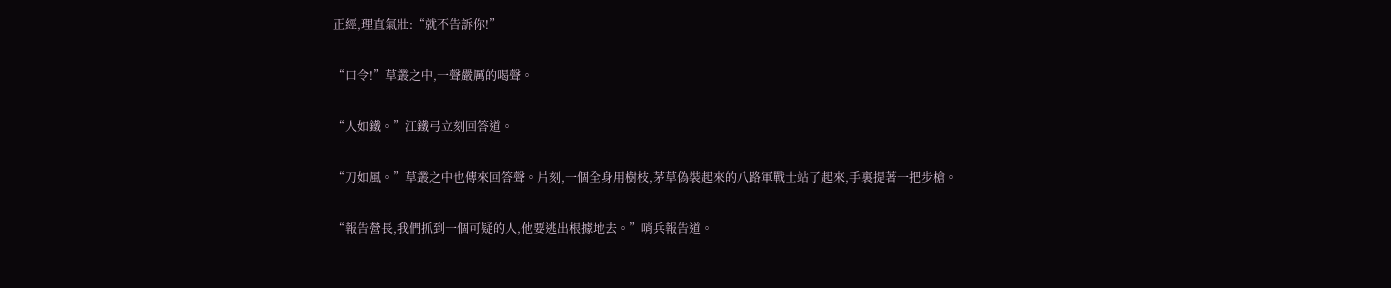正經,理直氣壯:“就不告訴你!”

“口令!”草叢之中,一聲嚴厲的喝聲。

“人如鐵。”江鐵弓立刻回答道。

“刀如風。”草叢之中也傳來回答聲。片刻,一個全身用樹枝,茅草偽裝起來的八路軍戰士站了起來,手裏提著一把步槍。

“報告營長,我們抓到一個可疑的人,他要逃出根據地去。”哨兵報告道。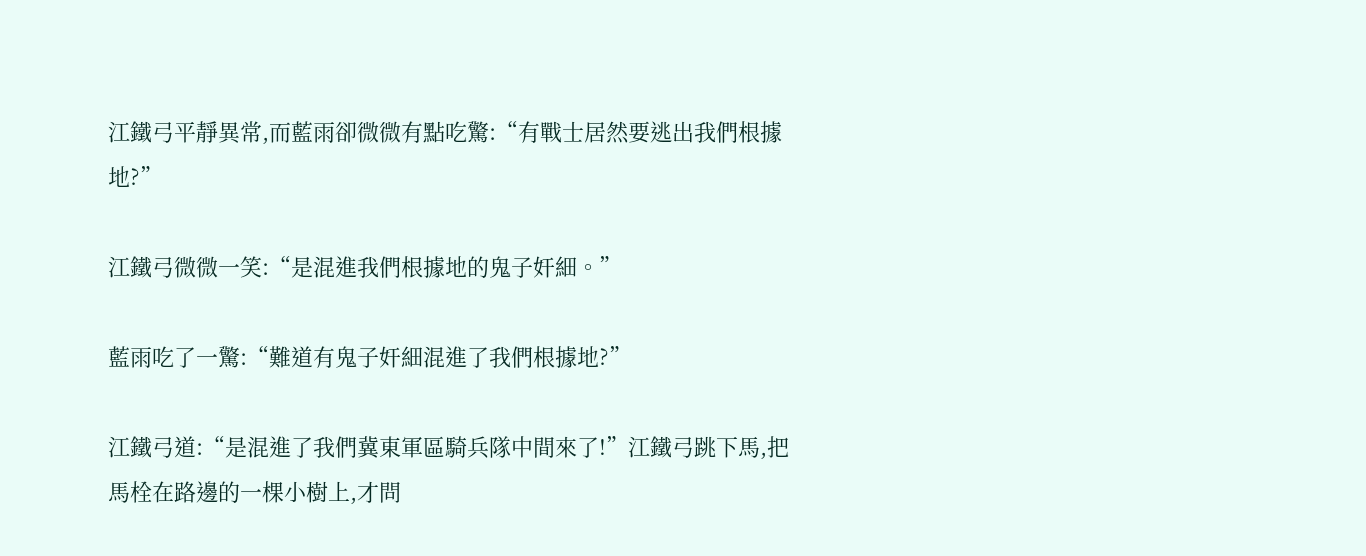江鐵弓平靜異常,而藍雨卻微微有點吃驚:“有戰士居然要逃出我們根據地?”

江鐵弓微微一笑:“是混進我們根據地的鬼子奸細。”

藍雨吃了一驚:“難道有鬼子奸細混進了我們根據地?”

江鐵弓道:“是混進了我們冀東軍區騎兵隊中間來了!”江鐵弓跳下馬,把馬栓在路邊的一棵小樹上,才問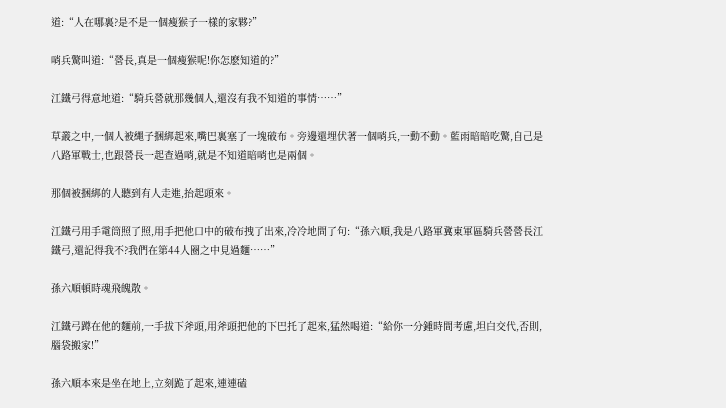道:“人在哪裏?是不是一個瘦猴子一樣的家夥?”

哨兵驚叫道:“營長,真是一個瘦猴呢!你怎麽知道的?”

江鐵弓得意地道:“騎兵營就那幾個人,還沒有我不知道的事情……”

草叢之中,一個人被繩子捆綁起來,嘴巴裏塞了一塊破布。旁邊還埋伏著一個哨兵,一動不動。藍雨暗暗吃驚,自己是八路軍戰士,也跟營長一起查過哨,就是不知道暗哨也是兩個。

那個被捆綁的人聽到有人走進,抬起頭來。

江鐵弓用手電筒照了照,用手把他口中的破布拽了出來,冷冷地問了句:“孫六順,我是八路軍冀東軍區騎兵營營長江鐵弓,還記得我不?我們在第44人圈之中見過麵……”

孫六順頓時魂飛魄散。

江鐵弓蹲在他的麵前,一手拔下斧頭,用斧頭把他的下巴托了起來,猛然喝道:“給你一分鍾時間考慮,坦白交代,否則,腦袋搬家!”

孫六順本來是坐在地上,立刻跪了起來,連連磕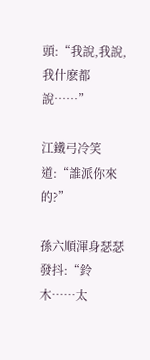頭:“我說,我說,我什麽都說……”

江鐵弓冷笑道:“誰派你來的?”

孫六順渾身瑟瑟發抖:“鈴木……太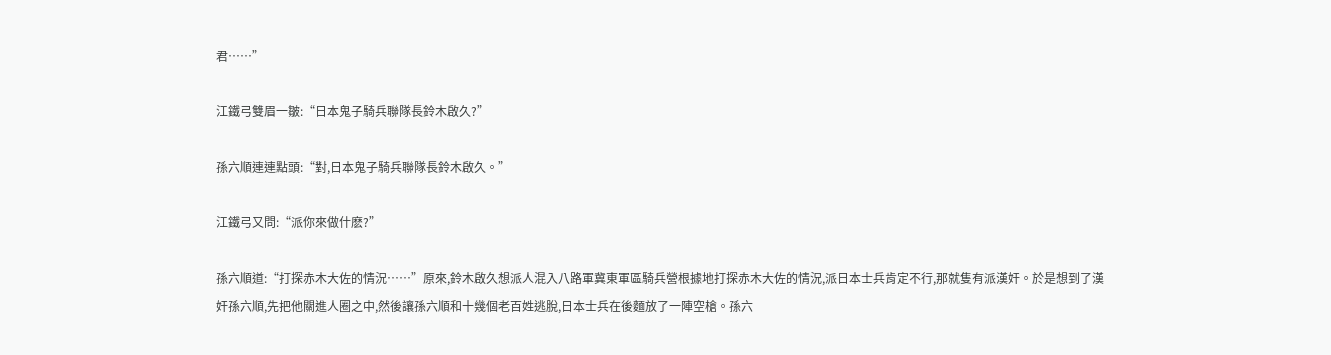君……”

江鐵弓雙眉一皺:“日本鬼子騎兵聯隊長鈴木啟久?”

孫六順連連點頭:“對,日本鬼子騎兵聯隊長鈴木啟久。”

江鐵弓又問:“派你來做什麽?”

孫六順道:“打探赤木大佐的情況……”原來,鈴木啟久想派人混入八路軍冀東軍區騎兵營根據地打探赤木大佐的情況,派日本士兵肯定不行,那就隻有派漢奸。於是想到了漢奸孫六順,先把他關進人圈之中,然後讓孫六順和十幾個老百姓逃脫,日本士兵在後麵放了一陣空槍。孫六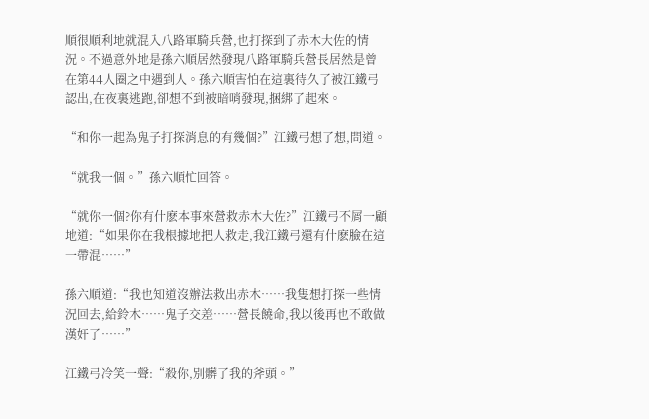順很順利地就混入八路軍騎兵營,也打探到了赤木大佐的情況。不過意外地是孫六順居然發現八路軍騎兵營長居然是曾在第44人圈之中遇到人。孫六順害怕在這裏待久了被江鐵弓認出,在夜裏逃跑,卻想不到被暗哨發現,捆綁了起來。

“和你一起為鬼子打探消息的有幾個?”江鐵弓想了想,問道。

“就我一個。”孫六順忙回答。

“就你一個?你有什麽本事來營救赤木大佐?”江鐵弓不屑一顧地道:“如果你在我根據地把人救走,我江鐵弓還有什麽臉在這一帶混……”

孫六順道:“我也知道沒辦法救出赤木……我隻想打探一些情況回去,給鈴木……鬼子交差……營長饒命,我以後再也不敢做漢奸了……”

江鐵弓冷笑一聲:“殺你,別髒了我的斧頭。”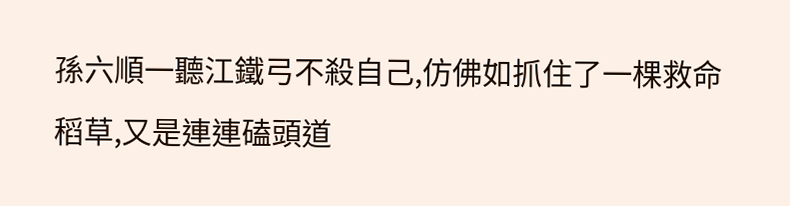孫六順一聽江鐵弓不殺自己,仿佛如抓住了一棵救命稻草,又是連連磕頭道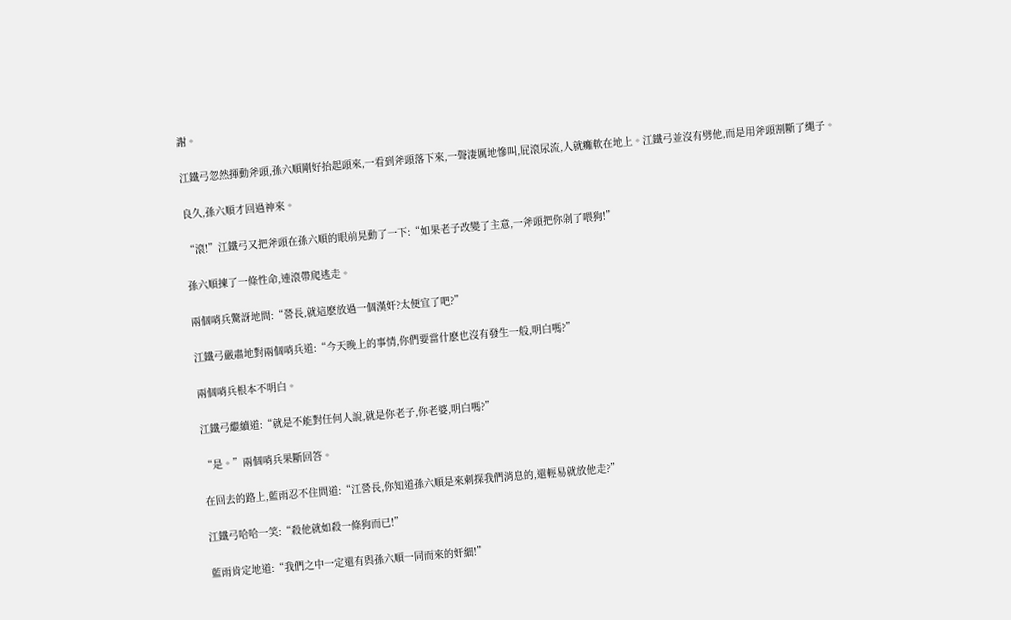謝。

江鐵弓忽然揮動斧頭,孫六順剛好抬起頭來,一看到斧頭落下來,一聲淒厲地慘叫,屁滾尿流,人就癱軟在地上。江鐵弓並沒有劈他,而是用斧頭割斷了繩子。

良久,孫六順才回過神來。

“滾!”江鐵弓又把斧頭在孫六順的眼前晃動了一下:“如果老子改變了主意,一斧頭把你剁了喂狗!”

孫六順揀了一條性命,連滾帶爬逃走。

兩個哨兵驚訝地問:“營長,就這麽放過一個漢奸?太便宜了吧?”

江鐵弓嚴肅地對兩個哨兵道:“今天晚上的事情,你們要當什麽也沒有發生一般,明白嗎?”

兩個哨兵根本不明白。

江鐵弓繼續道:“就是不能對任何人說,就是你老子,你老婆,明白嗎?”

“是。”兩個哨兵果斷回答。

在回去的路上,藍雨忍不住問道:“江營長,你知道孫六順是來刺探我們消息的,還輕易就放他走?”

江鐵弓哈哈一笑:“殺他就如殺一條狗而已!”

藍雨肯定地道:“我們之中一定還有與孫六順一同而來的奸細!”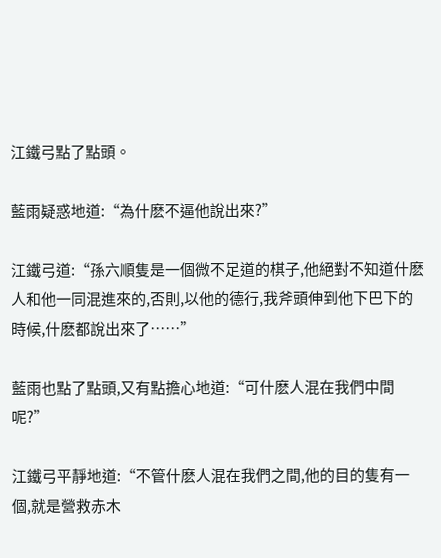江鐵弓點了點頭。

藍雨疑惑地道:“為什麽不逼他說出來?”

江鐵弓道:“孫六順隻是一個微不足道的棋子,他絕對不知道什麽人和他一同混進來的,否則,以他的德行,我斧頭伸到他下巴下的時候,什麽都說出來了……”

藍雨也點了點頭,又有點擔心地道:“可什麽人混在我們中間呢?”

江鐵弓平靜地道:“不管什麽人混在我們之間,他的目的隻有一個,就是營救赤木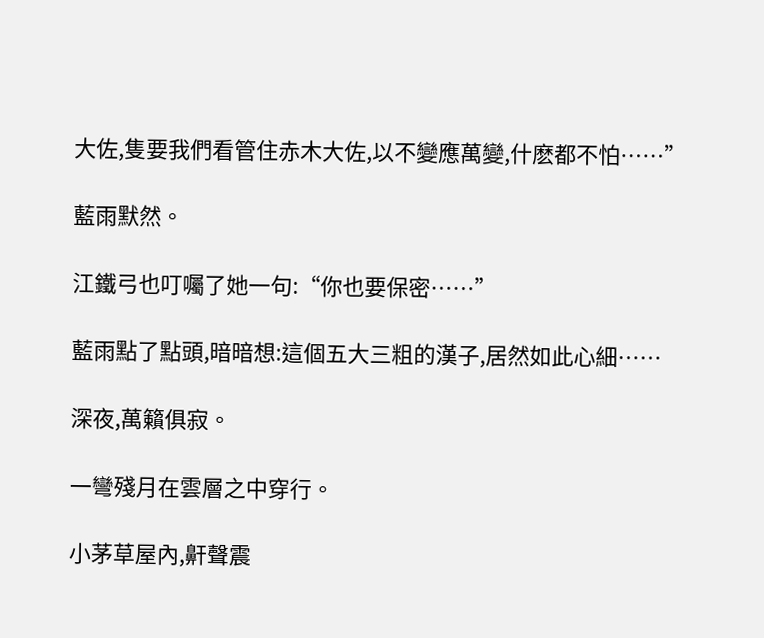大佐,隻要我們看管住赤木大佐,以不變應萬變,什麽都不怕……”

藍雨默然。

江鐵弓也叮囑了她一句:“你也要保密……”

藍雨點了點頭,暗暗想:這個五大三粗的漢子,居然如此心細……

深夜,萬籟俱寂。

一彎殘月在雲層之中穿行。

小茅草屋內,鼾聲震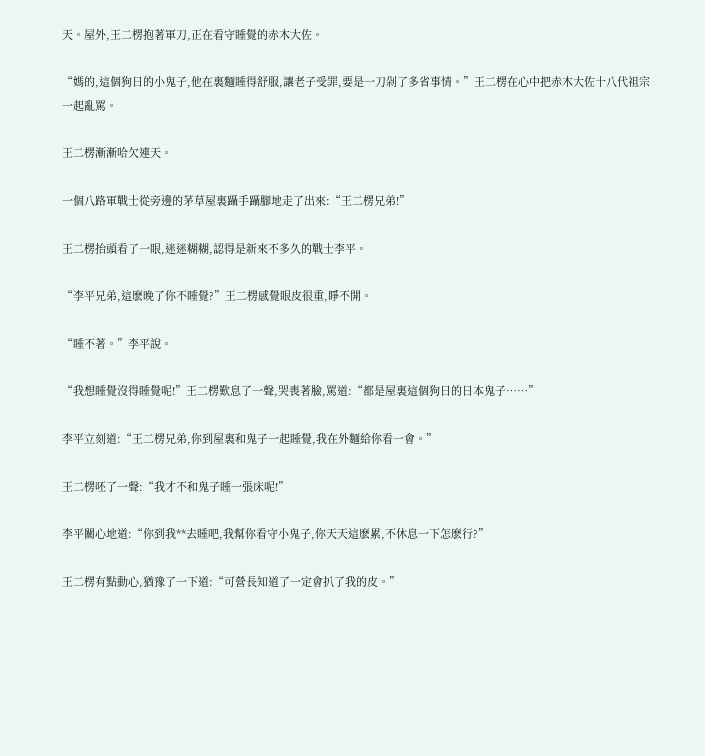天。屋外,王二楞抱著軍刀,正在看守睡覺的赤木大佐。

“媽的,這個狗日的小鬼子,他在裏麵睡得舒服,讓老子受罪,要是一刀剁了多省事情。”王二楞在心中把赤木大佐十八代祖宗一起亂罵。

王二楞漸漸哈欠連天。

一個八路軍戰士從旁邊的茅草屋裏躡手躡腳地走了出來:“王二楞兄弟!”

王二楞抬頭看了一眼,迷迷糊糊,認得是新來不多久的戰士李平。

“李平兄弟,這麽晚了你不睡覺?”王二楞感覺眼皮很重,睜不開。

“睡不著。”李平說。

“我想睡覺沒得睡覺呢!”王二楞歎息了一聲,哭喪著臉,罵道:“都是屋裏這個狗日的日本鬼子……”

李平立刻道:“王二楞兄弟,你到屋裏和鬼子一起睡覺,我在外麵給你看一會。”

王二楞呸了一聲:“我才不和鬼子睡一張床呢!”

李平關心地道:“你到我**去睡吧,我幫你看守小鬼子,你天天這麽累,不休息一下怎麽行?”

王二楞有點動心,猶豫了一下道:“可營長知道了一定會扒了我的皮。”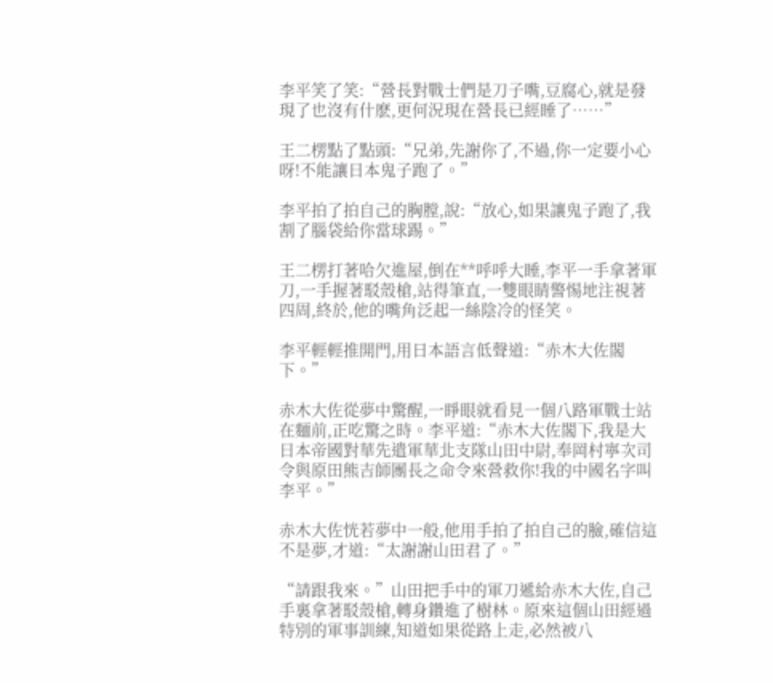李平笑了笑:“營長對戰士們是刀子嘴,豆腐心,就是發現了也沒有什麽,更何況現在營長已經睡了……”

王二楞點了點頭:“兄弟,先謝你了,不過,你一定要小心呀!不能讓日本鬼子跑了。”

李平拍了拍自己的胸膛,說:“放心,如果讓鬼子跑了,我割了腦袋給你當球踢。”

王二楞打著哈欠進屋,倒在**呼呼大睡,李平一手拿著軍刀,一手握著駁殼槍,站得筆直,一雙眼睛警惕地注視著四周,終於,他的嘴角泛起一絲陰冷的怪笑。

李平輕輕推開門,用日本語言低聲道:“赤木大佐閣下。”

赤木大佐從夢中驚醒,一睜眼就看見一個八路軍戰士站在麵前,正吃驚之時。李平道:“赤木大佐閣下,我是大日本帝國對華先遣軍華北支隊山田中尉,奉岡村寧次司令與原田熊吉師團長之命令來營救你!我的中國名字叫李平。”

赤木大佐恍若夢中一般,他用手拍了拍自己的臉,確信這不是夢,才道:“太謝謝山田君了。”

“請跟我來。”山田把手中的軍刀遞給赤木大佐,自己手裏拿著駁殼槍,轉身鑽進了樹林。原來這個山田經過特別的軍事訓練,知道如果從路上走,必然被八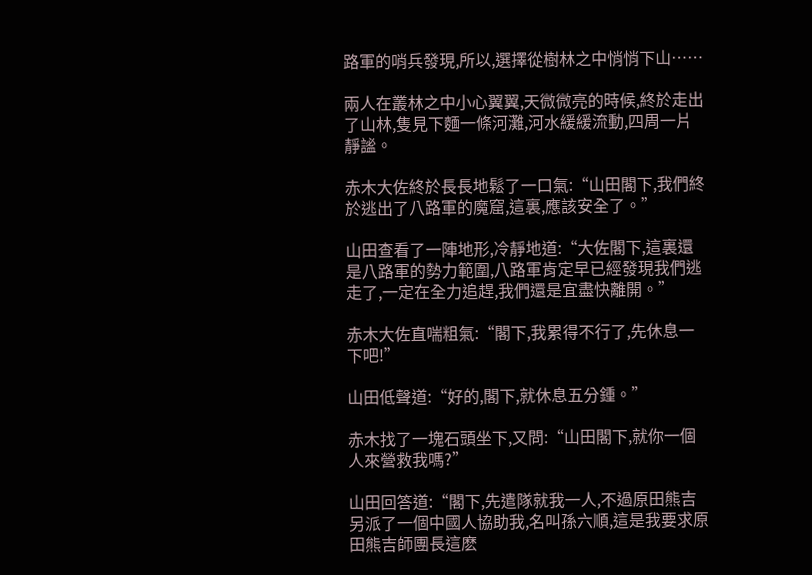路軍的哨兵發現,所以,選擇從樹林之中悄悄下山……

兩人在叢林之中小心翼翼,天微微亮的時候,終於走出了山林,隻見下麵一條河灘,河水緩緩流動,四周一片靜謐。

赤木大佐終於長長地鬆了一口氣:“山田閣下,我們終於逃出了八路軍的魔窟,這裏,應該安全了。”

山田查看了一陣地形,冷靜地道:“大佐閣下,這裏還是八路軍的勢力範圍,八路軍肯定早已經發現我們逃走了,一定在全力追趕,我們還是宜盡快離開。”

赤木大佐直喘粗氣:“閣下,我累得不行了,先休息一下吧!”

山田低聲道:“好的,閣下,就休息五分鍾。”

赤木找了一塊石頭坐下,又問:“山田閣下,就你一個人來營救我嗎?”

山田回答道:“閣下,先遣隊就我一人,不過原田熊吉另派了一個中國人協助我,名叫孫六順,這是我要求原田熊吉師團長這麽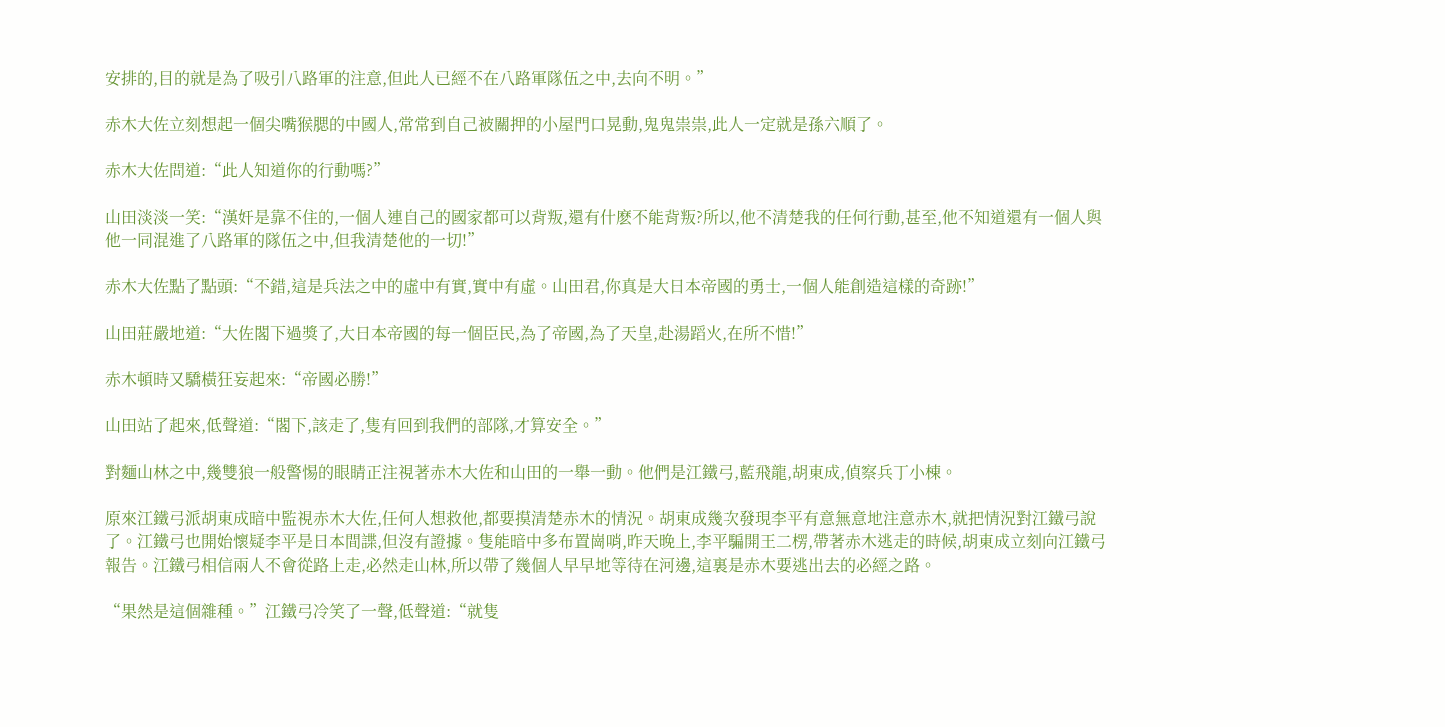安排的,目的就是為了吸引八路軍的注意,但此人已經不在八路軍隊伍之中,去向不明。”

赤木大佐立刻想起一個尖嘴猴腮的中國人,常常到自己被關押的小屋門口晃動,鬼鬼祟祟,此人一定就是孫六順了。

赤木大佐問道:“此人知道你的行動嗎?”

山田淡淡一笑:“漢奸是靠不住的,一個人連自己的國家都可以背叛,還有什麽不能背叛?所以,他不清楚我的任何行動,甚至,他不知道還有一個人與他一同混進了八路軍的隊伍之中,但我清楚他的一切!”

赤木大佐點了點頭:“不錯,這是兵法之中的虛中有實,實中有虛。山田君,你真是大日本帝國的勇士,一個人能創造這樣的奇跡!”

山田莊嚴地道:“大佐閣下過獎了,大日本帝國的每一個臣民,為了帝國,為了天皇,赴湯蹈火,在所不惜!”

赤木頓時又驕橫狂妄起來:“帝國必勝!”

山田站了起來,低聲道:“閣下,該走了,隻有回到我們的部隊,才算安全。”

對麵山林之中,幾雙狼一般警惕的眼睛正注視著赤木大佐和山田的一舉一動。他們是江鐵弓,藍飛龍,胡東成,偵察兵丁小棟。

原來江鐵弓派胡東成暗中監視赤木大佐,任何人想救他,都要摸清楚赤木的情況。胡東成幾次發現李平有意無意地注意赤木,就把情況對江鐵弓說了。江鐵弓也開始懷疑李平是日本間諜,但沒有證據。隻能暗中多布置崗哨,昨天晚上,李平騙開王二楞,帶著赤木逃走的時候,胡東成立刻向江鐵弓報告。江鐵弓相信兩人不會從路上走,必然走山林,所以帶了幾個人早早地等待在河邊,這裏是赤木要逃出去的必經之路。

“果然是這個雜種。”江鐵弓冷笑了一聲,低聲道:“就隻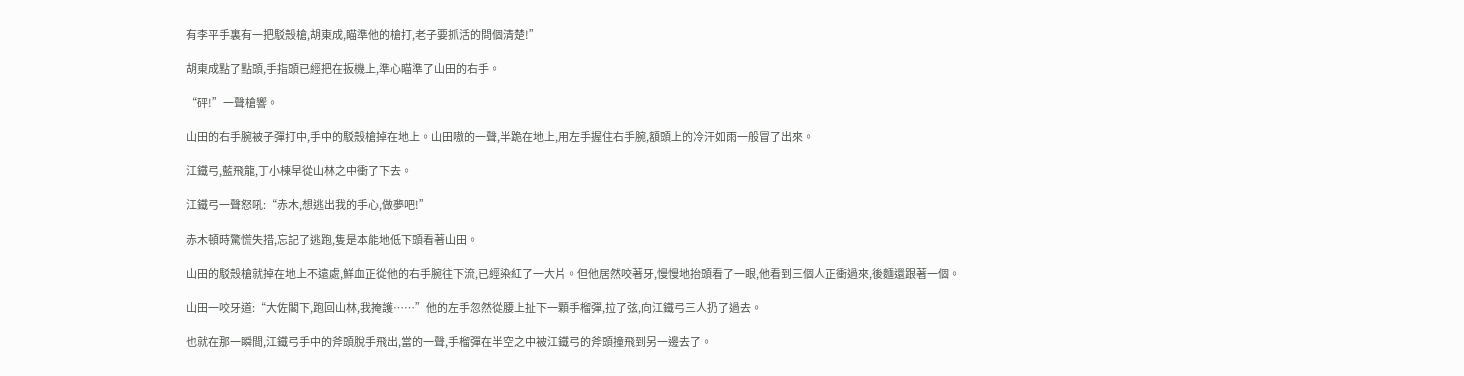有李平手裏有一把駁殼槍,胡東成,瞄準他的槍打,老子要抓活的問個清楚!”

胡東成點了點頭,手指頭已經把在扳機上,準心瞄準了山田的右手。

“砰!”一聲槍響。

山田的右手腕被子彈打中,手中的駁殼槍掉在地上。山田嗷的一聲,半跪在地上,用左手握住右手腕,額頭上的冷汗如雨一般冒了出來。

江鐵弓,藍飛龍,丁小棟早從山林之中衝了下去。

江鐵弓一聲怒吼:“赤木,想逃出我的手心,做夢吧!”

赤木頓時驚慌失措,忘記了逃跑,隻是本能地低下頭看著山田。

山田的駁殼槍就掉在地上不遠處,鮮血正從他的右手腕往下流,已經染紅了一大片。但他居然咬著牙,慢慢地抬頭看了一眼,他看到三個人正衝過來,後麵還跟著一個。

山田一咬牙道:“大佐閣下,跑回山林,我掩護……”他的左手忽然從腰上扯下一顆手榴彈,拉了弦,向江鐵弓三人扔了過去。

也就在那一瞬間,江鐵弓手中的斧頭脫手飛出,當的一聲,手榴彈在半空之中被江鐵弓的斧頭撞飛到另一邊去了。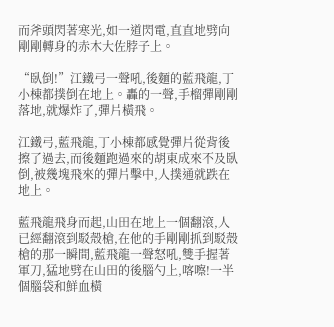而斧頭閃著寒光,如一道閃電,直直地劈向剛剛轉身的赤木大佐脖子上。

“臥倒!”江鐵弓一聲吼,後麵的藍飛龍,丁小棟都撲倒在地上。轟的一聲,手榴彈剛剛落地,就爆炸了,彈片橫飛。

江鐵弓,藍飛龍,丁小棟都感覺彈片從背後擦了過去,而後麵跑過來的胡東成來不及臥倒,被幾塊飛來的彈片擊中,人撲通就跌在地上。

藍飛龍飛身而起,山田在地上一個翻滾,人已經翻滾到駁殼槍,在他的手剛剛抓到駁殼槍的那一瞬間,藍飛龍一聲怒吼,雙手握著軍刀,猛地劈在山田的後腦勺上,喀嚓!一半個腦袋和鮮血橫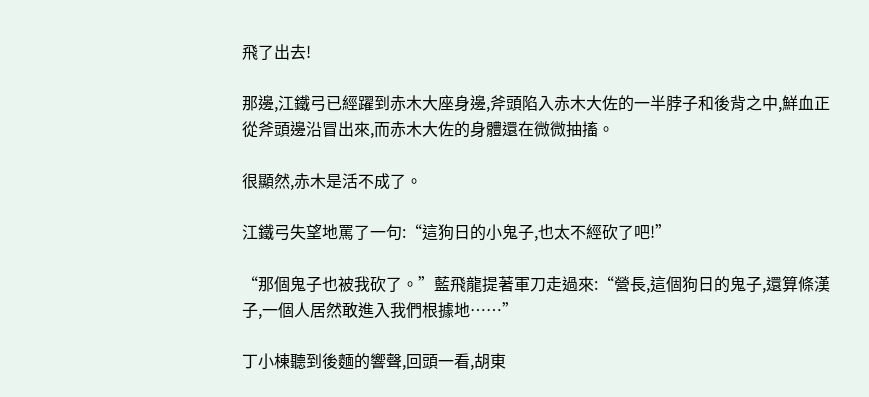飛了出去!

那邊,江鐵弓已經躍到赤木大座身邊,斧頭陷入赤木大佐的一半脖子和後背之中,鮮血正從斧頭邊沿冒出來,而赤木大佐的身體還在微微抽搐。

很顯然,赤木是活不成了。

江鐵弓失望地罵了一句:“這狗日的小鬼子,也太不經砍了吧!”

“那個鬼子也被我砍了。”藍飛龍提著軍刀走過來:“營長,這個狗日的鬼子,還算條漢子,一個人居然敢進入我們根據地……”

丁小棟聽到後麵的響聲,回頭一看,胡東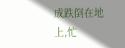成跌倒在地上,忙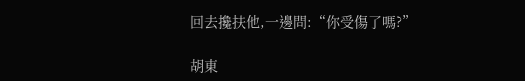回去攙扶他,一邊問:“你受傷了嗎?”

胡東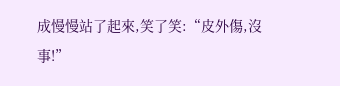成慢慢站了起來,笑了笑:“皮外傷,沒事!”